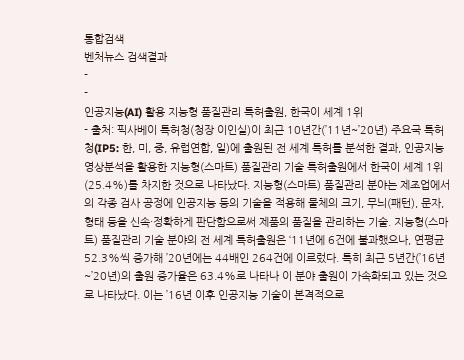통합검색
벤처뉴스 검색결과
-
-
인공지능(AI) 활용 지능형 품질관리 특허출원, 한국이 세계 1위
- 출처: 픽사베이 특허청(청장 이인실)이 최근 10년간(’11년~’20년) 주요국 특허청(IP5: 한, 미, 중, 유럽연합, 일)에 출원된 전 세계 특허를 분석한 결과, 인공지능 영상분석을 활용한 지능형(스마트) 품질관리 기술 특허출원에서 한국이 세계 1위(25.4%)를 차지한 것으로 나타났다. 지능형(스마트) 품질관리 분야는 제조업에서의 각종 검사 공정에 인공지능 등의 기술을 적용해 물체의 크기, 무늬(패턴), 문자, 형태 등을 신속·정확하게 판단함으로써 제품의 품질을 관리하는 기술. 지능형(스마트) 품질관리 기술 분야의 전 세계 특허출원은 ‘11년에 6건에 불과했으나, 연평균 52.3%씩 증가해 ’20년에는 44배인 264건에 이르렀다. 특히 최근 5년간(’16년~’20년)의 출원 증가율은 63.4%로 나타나 이 분야 출원이 가속화되고 있는 것으로 나타났다. 이는 ’16년 이후 인공지능 기술이 본격적으로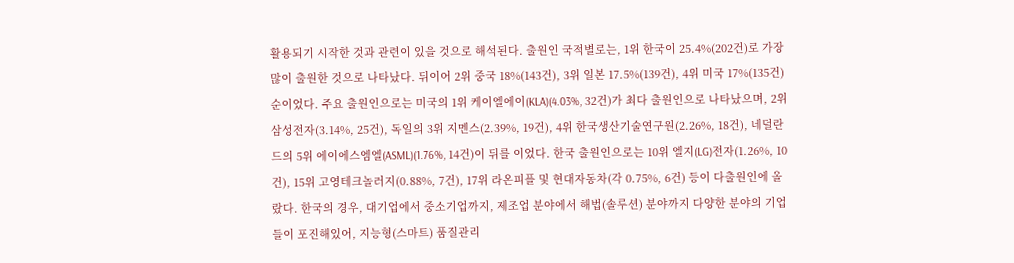활용되기 시작한 것과 관련이 있을 것으로 해석된다. 출원인 국적별로는, 1위 한국이 25.4%(202건)로 가장 많이 출원한 것으로 나타났다. 뒤이어 2위 중국 18%(143건), 3위 일본 17.5%(139건), 4위 미국 17%(135건) 순이었다. 주요 출원인으로는 미국의 1위 케이엘에이(KLA)(4.03%, 32건)가 최다 출원인으로 나타났으며, 2위 삼성전자(3.14%, 25건), 독일의 3위 지멘스(2.39%, 19건), 4위 한국생산기술연구원(2.26%, 18건), 네덜란드의 5위 에이에스엠엘(ASML)(1.76%, 14건)이 뒤를 이었다. 한국 출원인으로는 10위 엘지(LG)전자(1.26%, 10건), 15위 고영테크놀러지(0.88%, 7건), 17위 라온피플 및 현대자동차(각 0.75%, 6건) 등이 다출원인에 올랐다. 한국의 경우, 대기업에서 중소기업까지, 제조업 분야에서 해법(솔루션) 분야까지 다양한 분야의 기업들이 포진해있어, 지능형(스마트) 품질관리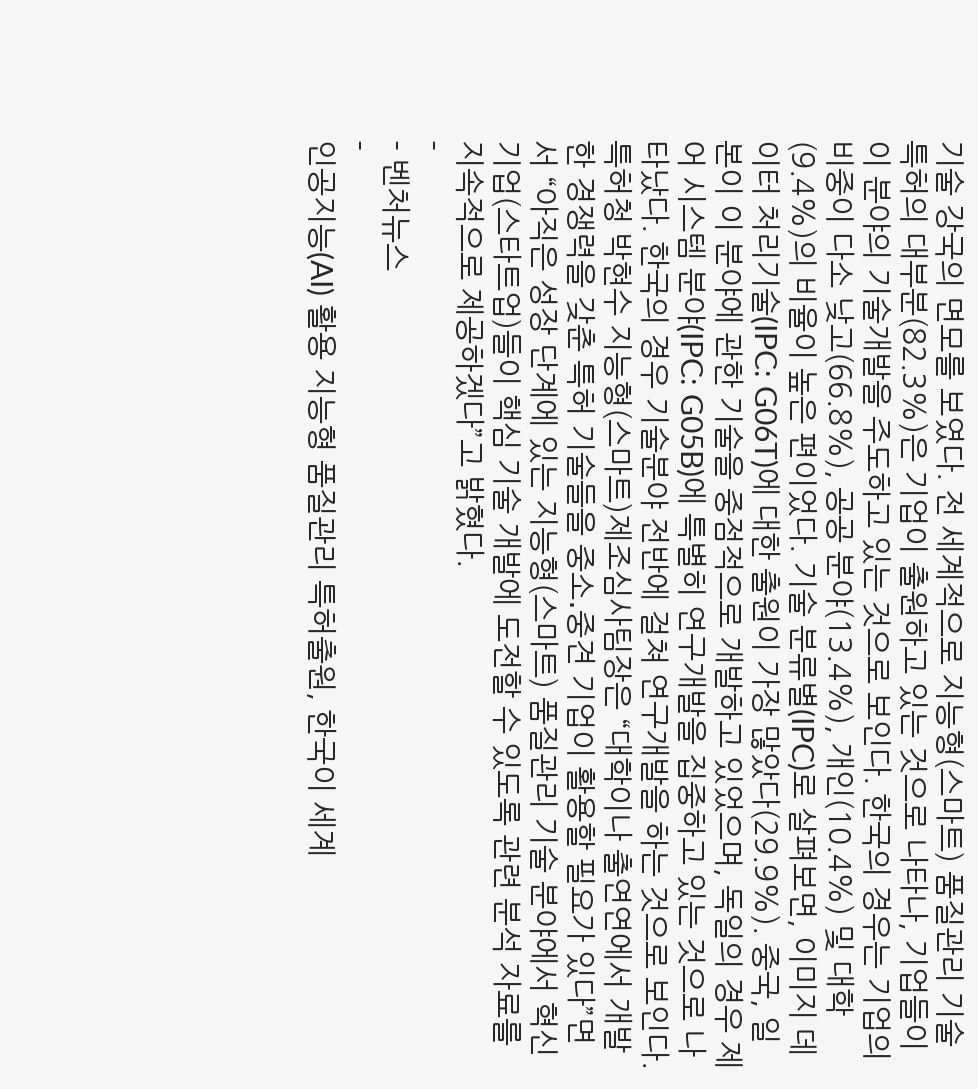기술 강국의 면모를 보였다. 전 세계적으로 지능형(스마트) 품질관리 기술 특허의 대부분(82.3%)은 기업이 출원하고 있는 것으로 나타나, 기업들이 이 분야의 기술개발을 주도하고 있는 것으로 보인다. 한국의 경우는 기업의 비중이 다소 낮고(66.8%), 공공 분야(13.4%), 개인(10.4%) 및 대학(9.4%)의 비율이 높은 편이었다. 기술 분류별(IPC)로 살펴보면, 이미지 데이터 처리기술(IPC: G06T)에 대한 출원이 가장 많았다(29.9%). 중국, 일본이 이 분야에 관한 기술을 중점적으로 개발하고 있었으며, 독일의 경우 제어 시스템 분야(IPC: G05B)에 특별히 연구개발을 집중하고 있는 것으로 나타났다. 한국의 경우 기술분야 전반에 걸쳐 연구개발을 하는 것으로 보인다. 특허청 박현수 지능형(스마트)제조심사팀장은 “대학이나 출연연에서 개발한 경쟁력을 갖춘 특허 기술들을 중소․중견 기업이 활용할 필요가 있다”면서 “아직은 성장 단계에 있는 지능형(스마트) 품질관리 기술 분야에서 혁신기업(스타트업)들이 핵심 기술 개발에 도전할 수 있도록 관련 분석 자료를 지속적으로 제공하겠다”고 밝혔다.
-
- 벤처뉴스
-
인공지능(AI) 활용 지능형 품질관리 특허출원, 한국이 세계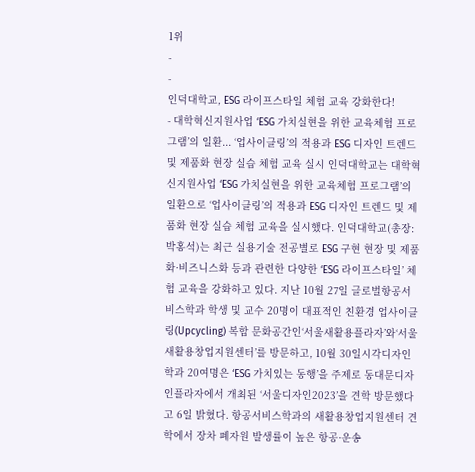1위
-
-
인덕대학교, ESG 라이프스타일 체험 교육 강화한다!
- 대학혁신지원사업 ‘ESG 가치실현을 위한 교육체험 프로그램’의 일환... ‘업사이클링’의 적용과 ESG 디자인 트렌드 및 제품화 현장 실습 체험 교육 실시 인덕대학교는 대학혁신지원사업 ‘ESG 가치실현을 위한 교육체험 프로그램’의 일환으로 ‘업사이클링’의 적용과 ESG 디자인 트렌드 및 제품화 현장 실습 체험 교육을 실시했다. 인덕대학교(총장: 박홍석)는 최근 실용기술 전공별로 ESG 구현 현장 및 제품화·비즈니스화 등과 관련한 다양한 ‘ESG 라이프스타일’ 체험 교육을 강화하고 있다. 지난 10월 27일 글로벌항공서비스학과 학생 및 교수 20명이 대표적인 친환경 업사이클링(Upcycling) 복합 문화공간인‘서울새활용플라자’와‘서울새활용창업지원센터’를 방문하고, 10월 30일시각디자인학과 20여명은 ‘ESG 가치있는 동행’을 주제로 동대문디자인플라자에서 개최된 ‘서울디자인2023’을 견학 방문했다고 6일 밝혔다. 항공서비스학과의 새활용창업지원센터 견학에서 장차 폐자원 발생률이 높은 항공·운송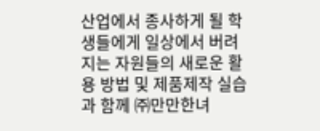산업에서 종사하게 될 학생들에게 일상에서 버려지는 자원들의 새로운 활용 방법 및 제품제작 실습과 함께 ㈜만만한녀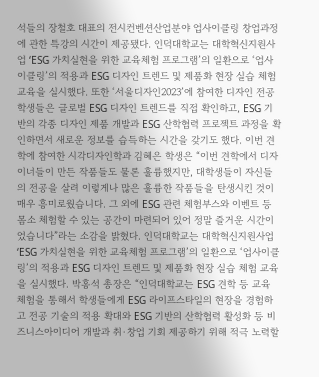석들의 장철호 대표의 전시컨벤션산업분야 업사이클링 창업과정에 관한 특강의 시간이 제공됐다. 인덕대학교는 대학혁신지원사업 ‘ESG 가치실현을 위한 교육체험 프로그램’의 일환으로 ‘업사이클링’의 적용과 ESG 디자인 트렌드 및 제품화 현장 실습 체험 교육을 실시했다. 또한 ‘서울디자인2023’에 참여한 디자인 전공 학생들은 글로벌 ESG 디자인 트렌드를 직접 확인하고, ESG 기반의 각종 디자인 제품 개발과 ESG 산학협력 프로젝트 과정을 확인하면서 새로운 정보를 습득하는 시간을 갖기도 했다. 이번 견학에 참여한 시각디자인학과 김혜은 학생은 “이번 견학에서 디자이너들이 만든 작품들도 물론 훌륭했지만, 대학생들이 자신들의 전공을 살려 이렇게나 많은 훌륭한 작품들을 탄생시킨 것이 매우 흥미로웠습니다. 그 외에 ESG 관련 체험부스와 이벤트 등 몸소 체험할 수 있는 공간이 마련되어 있어 정말 즐거운 시간이었습니다”라는 소감을 밝혔다. 인덕대학교는 대학혁신지원사업 ‘ESG 가치실현을 위한 교육체험 프로그램’의 일환으로 ‘업사이클링’의 적용과 ESG 디자인 트렌드 및 제품화 현장 실습 체험 교육을 실시했다. 박홍석 총장은 “인덕대학교는 ESG 견학 등 교육 체험을 통해서 학생들에게 ESG 라이프스타일의 현장을 경험하고 전공 기술의 적용 확대와 ESG 기반의 산학협력 활성화 등 비즈니스아이디어 개발과 취·창업 기회 제공하기 위해 적극 노력할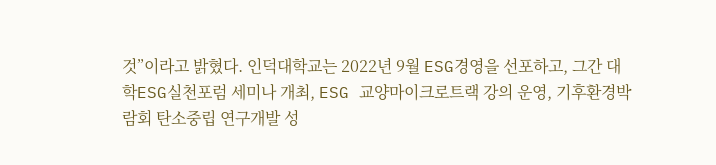것”이라고 밝혔다. 인덕대학교는 2022년 9월 ESG경영을 선포하고, 그간 대학ESG실천포럼 세미나 개최, ESG 교양마이크로트랙 강의 운영, 기후환경박람회 탄소중립 연구개발 성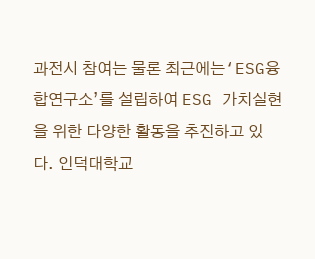과전시 참여는 물론 최근에는‘ESG융합연구소’를 설립하여 ESG 가치실현을 위한 다양한 활동을 추진하고 있다. 인덕대학교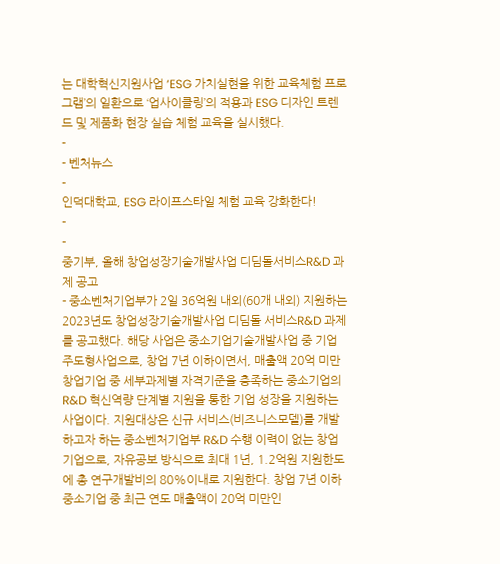는 대학혁신지원사업 ‘ESG 가치실현을 위한 교육체험 프로그램’의 일환으로 ‘업사이클링’의 적용과 ESG 디자인 트렌드 및 제품화 현장 실습 체험 교육을 실시했다.
-
- 벤처뉴스
-
인덕대학교, ESG 라이프스타일 체험 교육 강화한다!
-
-
중기부, 올해 창업성장기술개발사업 디딤돌서비스R&D 과제 공고
- 중소벤처기업부가 2일 36억원 내외(60개 내외) 지원하는 2023년도 창업성장기술개발사업 디딤돌 서비스R&D 과제를 공고했다. 해당 사업은 중소기업기술개발사업 중 기업주도형사업으로, 창업 7년 이하이면서, 매출액 20억 미만 창업기업 중 세부과제별 자격기준을 충족하는 중소기업의 R&D 혁신역량 단계별 지원을 통한 기업 성장을 지원하는 사업이다. 지원대상은 신규 서비스(비즈니스모델)를 개발하고자 하는 중소벤처기업부 R&D 수행 이력이 없는 창업기업으로, 자유공보 방식으로 최대 1년, 1.2억원 지원한도에 총 연구개발비의 80%이내로 지원한다. 창업 7년 이하 중소기업 중 최근 연도 매출액이 20억 미만인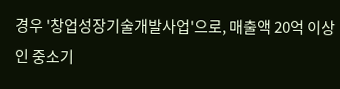경우 '창업성장기술개발사업'으로, 매출액 20억 이상인 중소기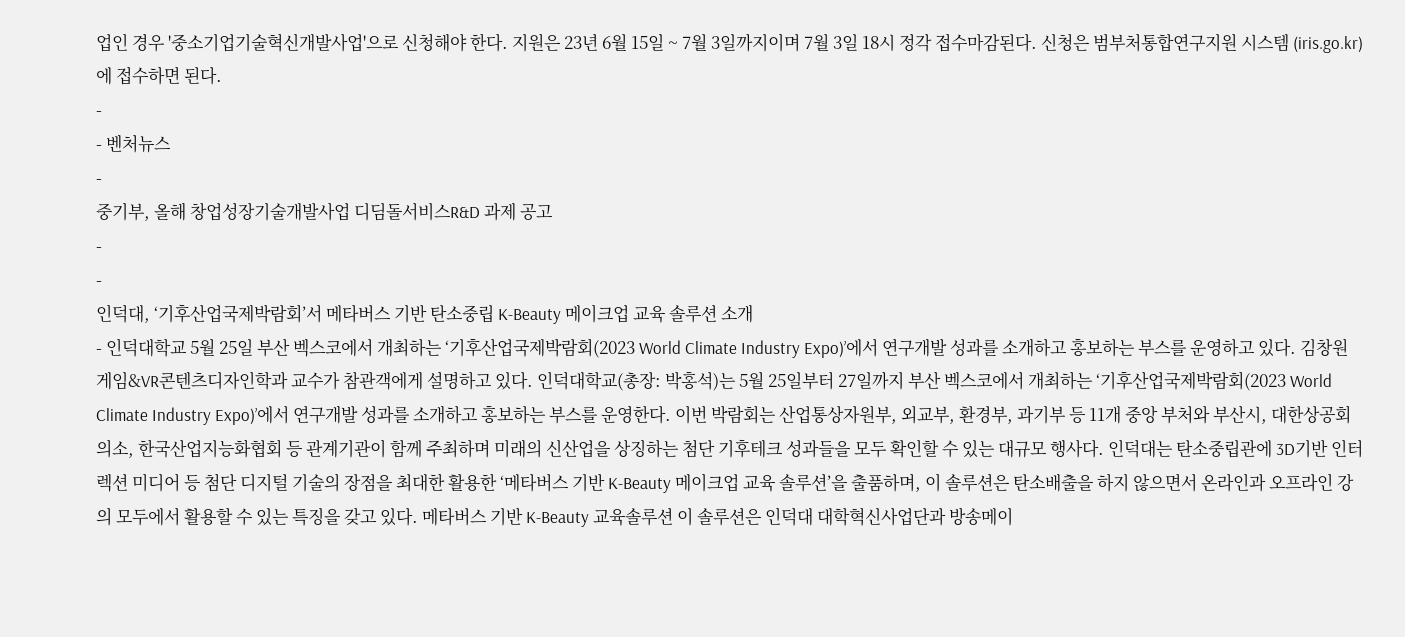업인 경우 '중소기업기술혁신개발사업'으로 신청해야 한다. 지원은 23년 6월 15일 ~ 7월 3일까지이며 7월 3일 18시 정각 접수마감된다. 신청은 범부처통합연구지원 시스템 (iris.go.kr)에 접수하면 된다.
-
- 벤처뉴스
-
중기부, 올해 창업성장기술개발사업 디딤돌서비스R&D 과제 공고
-
-
인덕대, ‘기후산업국제박람회’서 메타버스 기반 탄소중립 K-Beauty 메이크업 교육 솔루션 소개
- 인덕대학교 5월 25일 부산 벡스코에서 개최하는 ‘기후산업국제박람회(2023 World Climate Industry Expo)’에서 연구개발 성과를 소개하고 홍보하는 부스를 운영하고 있다. 김창원 게임&VR콘텐츠디자인학과 교수가 참관객에게 설명하고 있다. 인덕대학교(총장: 박홍석)는 5월 25일부터 27일까지 부산 벡스코에서 개최하는 ‘기후산업국제박람회(2023 World Climate Industry Expo)’에서 연구개발 성과를 소개하고 홍보하는 부스를 운영한다. 이번 박람회는 산업통상자원부, 외교부, 환경부, 과기부 등 11개 중앙 부처와 부산시, 대한상공회의소, 한국산업지능화협회 등 관계기관이 함께 주최하며 미래의 신산업을 상징하는 첨단 기후테크 성과들을 모두 확인할 수 있는 대규모 행사다. 인덕대는 탄소중립관에 3D기반 인터렉션 미디어 등 첨단 디지털 기술의 장점을 최대한 활용한 ‘메타버스 기반 K-Beauty 메이크업 교육 솔루션’을 출품하며, 이 솔루션은 탄소배출을 하지 않으면서 온라인과 오프라인 강의 모두에서 활용할 수 있는 특징을 갖고 있다. 메타버스 기반 K-Beauty 교육솔루션 이 솔루션은 인덕대 대학혁신사업단과 방송메이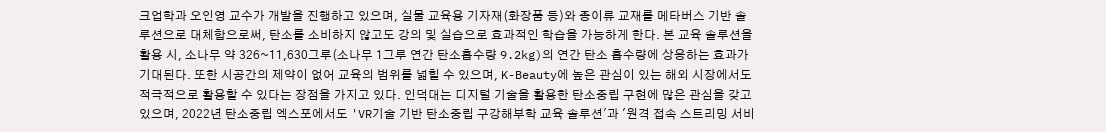크업학과 오인영 교수가 개발을 진행하고 있으며, 실물 교육용 기자재(화장품 등)와 종이류 교재를 메타버스 기반 솔루션으로 대체함으로써, 탄소를 소비하지 않고도 강의 및 실습으로 효과적인 학습을 가능하게 한다. 본 교육 솔루션을 활용 시, 소나무 약 326~11,630그루(소나무 1그루 연간 탄소흡수량 9.2kg)의 연간 탄소 흡수량에 상응하는 효과가 기대된다. 또한 시공간의 제약이 없어 교육의 범위를 넓힐 수 있으며, K-Beauty에 높은 관심이 있는 해외 시장에서도 적극적으로 활용할 수 있다는 장점을 가지고 있다. 인덕대는 디지털 기술을 활용한 탄소중립 구현에 많은 관심을 갖고 있으며, 2022년 탄소중립 엑스포에서도 'VR기술 기반 탄소중립 구강해부학 교육 솔루션'과 '원격 접속 스트리밍 서비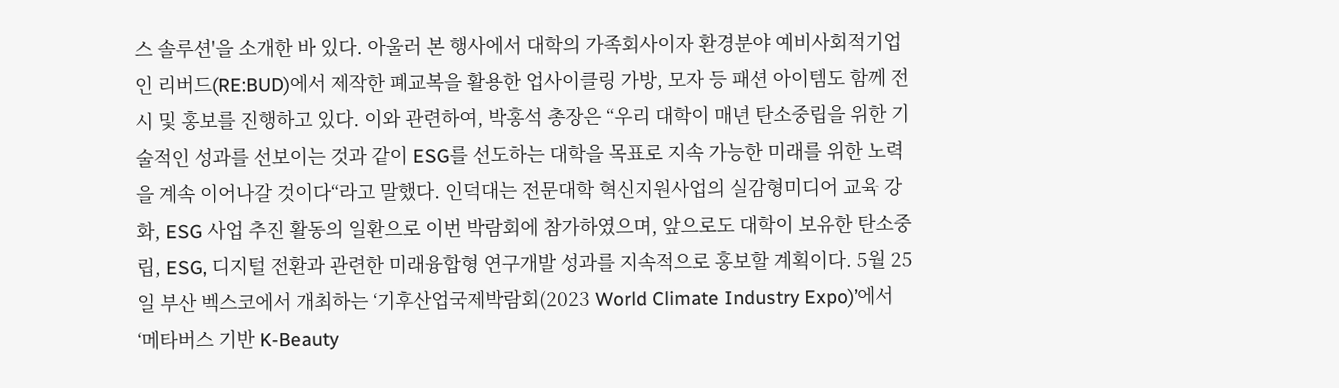스 솔루션'을 소개한 바 있다. 아울러 본 행사에서 대학의 가족회사이자 환경분야 예비사회적기업인 리버드(RE:BUD)에서 제작한 폐교복을 활용한 업사이클링 가방, 모자 등 패션 아이템도 함께 전시 및 홍보를 진행하고 있다. 이와 관련하여, 박홍석 총장은 “우리 대학이 매년 탄소중립을 위한 기술적인 성과를 선보이는 것과 같이 ESG를 선도하는 대학을 목표로 지속 가능한 미래를 위한 노력을 계속 이어나갈 것이다“라고 말했다. 인덕대는 전문대학 혁신지원사업의 실감형미디어 교육 강화, ESG 사업 추진 활동의 일환으로 이번 박람회에 참가하였으며, 앞으로도 대학이 보유한 탄소중립, ESG, 디지털 전환과 관련한 미래융합형 연구개발 성과를 지속적으로 홍보할 계획이다. 5월 25일 부산 벡스코에서 개최하는 ‘기후산업국제박람회(2023 World Climate Industry Expo)’에서 ‘메타버스 기반 K-Beauty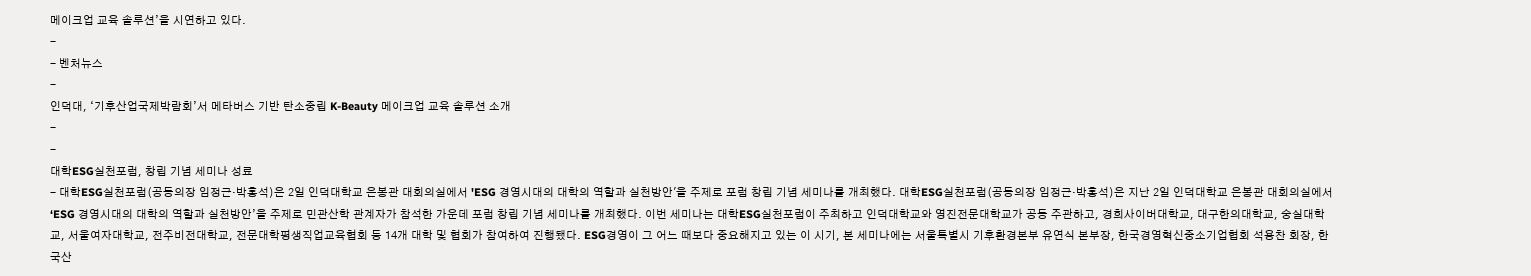메이크업 교육 솔루션’을 시연하고 있다.
-
- 벤처뉴스
-
인덕대, ‘기후산업국제박람회’서 메타버스 기반 탄소중립 K-Beauty 메이크업 교육 솔루션 소개
-
-
대학ESG실천포럼, 창립 기념 세미나 성료
- 대학ESG실천포럼(공동의장 임정근·박홍석)은 2일 인덕대학교 은봉관 대회의실에서 'ESG 경영시대의 대학의 역할과 실천방안'을 주제로 포럼 창립 기념 세미나를 개최했다. 대학ESG실천포럼(공동의장 임정근·박홍석)은 지난 2일 인덕대학교 은봉관 대회의실에서 ‘ESG 경영시대의 대학의 역할과 실천방안’을 주제로 민관산학 관계자가 참석한 가운데 포럼 창립 기념 세미나를 개최했다. 이번 세미나는 대학ESG실천포럼이 주최하고 인덕대학교와 영진전문대학교가 공동 주관하고, 경희사이버대학교, 대구한의대학교, 숭실대학교, 서울여자대학교, 전주비전대학교, 전문대학평생직업교육협회 등 14개 대학 및 협회가 참여하여 진행됐다. ESG경영이 그 어느 때보다 중요해지고 있는 이 시기, 본 세미나에는 서울특별시 기후환경본부 유연식 본부장, 한국경영혁신중소기업협회 석용찬 회장, 한국산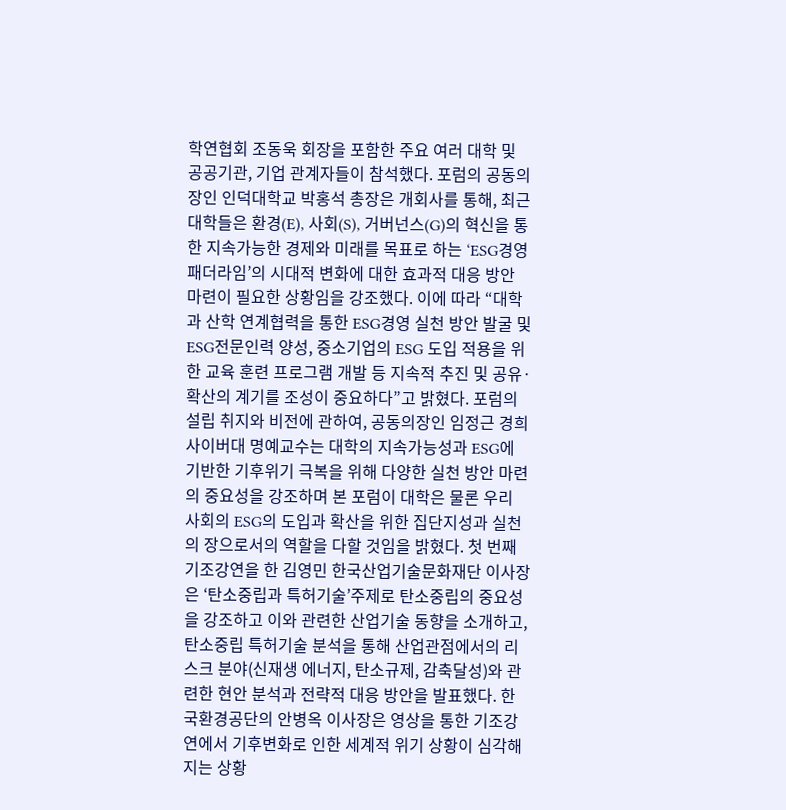학연협회 조동욱 회장을 포함한 주요 여러 대학 및 공공기관, 기업 관계자들이 참석했다. 포럼의 공동의장인 인덕대학교 박홍석 총장은 개회사를 통해, 최근 대학들은 환경(E), 사회(S), 거버넌스(G)의 혁신을 통한 지속가능한 경제와 미래를 목표로 하는 ‘ESG경영 패더라임’의 시대적 변화에 대한 효과적 대응 방안 마련이 필요한 상황임을 강조했다. 이에 따라 “대학과 산학 연계협력을 통한 ESG경영 실천 방안 발굴 및 ESG전문인력 양성, 중소기업의 ESG 도입 적용을 위한 교육 훈련 프로그램 개발 등 지속적 추진 및 공유·확산의 계기를 조성이 중요하다”고 밝혔다. 포럼의 설립 취지와 비전에 관하여, 공동의장인 임정근 경희사이버대 명예교수는 대학의 지속가능성과 ESG에 기반한 기후위기 극복을 위해 다양한 실천 방안 마련의 중요성을 강조하며 본 포럼이 대학은 물론 우리 사회의 ESG의 도입과 확산을 위한 집단지성과 실천의 장으로서의 역할을 다할 것임을 밝혔다. 첫 번째 기조강연을 한 김영민 한국산업기술문화재단 이사장은 ‘탄소중립과 특허기술’주제로 탄소중립의 중요성을 강조하고 이와 관련한 산업기술 동향을 소개하고, 탄소중립 특허기술 분석을 통해 산업관점에서의 리스크 분야(신재생 에너지, 탄소규제, 감축달성)와 관련한 현안 분석과 전략적 대응 방안을 발표했다. 한국환경공단의 안병옥 이사장은 영상을 통한 기조강연에서 기후변화로 인한 세계적 위기 상황이 심각해지는 상황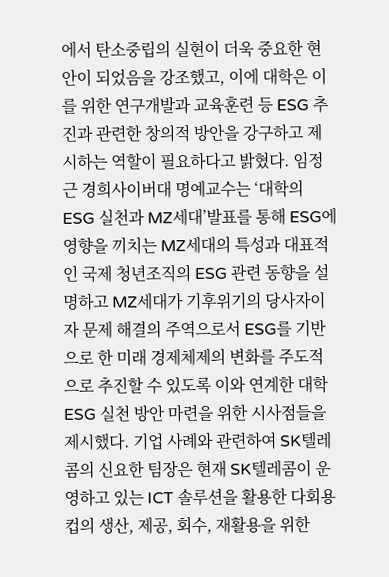에서 탄소중립의 실현이 더욱 중요한 현안이 되었음을 강조했고, 이에 대학은 이를 위한 연구개발과 교육훈련 등 ESG 추진과 관련한 창의적 방안을 강구하고 제시하는 역할이 필요하다고 밝혔다. 임정근 경희사이버대 명예교수는 ‘대학의 ESG 실천과 MZ세대’발표를 통해 ESG에 영향을 끼치는 MZ세대의 특성과 대표적인 국제 청년조직의 ESG 관련 동향을 설명하고 MZ세대가 기후위기의 당사자이자 문제 해결의 주역으로서 ESG를 기반으로 한 미래 경제체제의 변화를 주도적으로 추진할 수 있도록 이와 연계한 대학 ESG 실천 방안 마련을 위한 시사점들을 제시했다. 기업 사례와 관련하여 SK텔레콤의 신요한 팀장은 현재 SK텔레콤이 운영하고 있는 ICT 솔루션을 활용한 다회용 컵의 생산, 제공, 회수, 재활용을 위한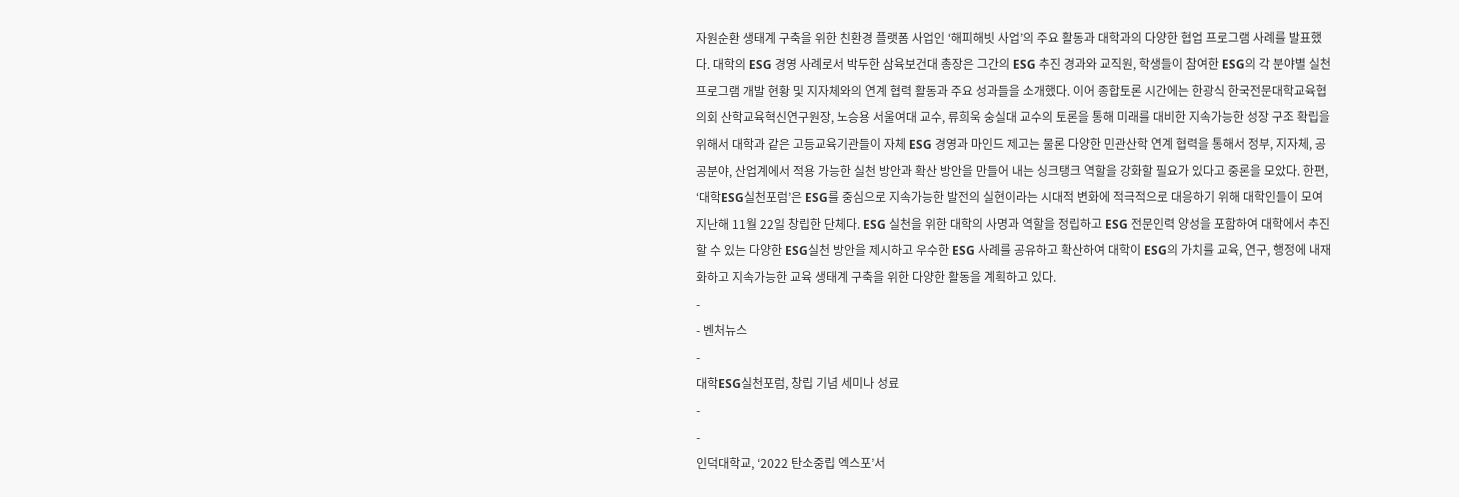자원순환 생태계 구축을 위한 친환경 플랫폼 사업인 ‘해피해빗 사업’의 주요 활동과 대학과의 다양한 협업 프로그램 사례를 발표했다. 대학의 ESG 경영 사례로서 박두한 삼육보건대 총장은 그간의 ESG 추진 경과와 교직원, 학생들이 참여한 ESG의 각 분야별 실천 프로그램 개발 현황 및 지자체와의 연계 협력 활동과 주요 성과들을 소개했다. 이어 종합토론 시간에는 한광식 한국전문대학교육협의회 산학교육혁신연구원장, 노승용 서울여대 교수, 류희욱 숭실대 교수의 토론을 통해 미래를 대비한 지속가능한 성장 구조 확립을 위해서 대학과 같은 고등교육기관들이 자체 ESG 경영과 마인드 제고는 물론 다양한 민관산학 연계 협력을 통해서 정부, 지자체, 공공분야, 산업계에서 적용 가능한 실천 방안과 확산 방안을 만들어 내는 싱크탱크 역할을 강화할 필요가 있다고 중론을 모았다. 한편, ‘대학ESG실천포럼’은 ESG를 중심으로 지속가능한 발전의 실현이라는 시대적 변화에 적극적으로 대응하기 위해 대학인들이 모여 지난해 11월 22일 창립한 단체다. ESG 실천을 위한 대학의 사명과 역할을 정립하고 ESG 전문인력 양성을 포함하여 대학에서 추진할 수 있는 다양한 ESG실천 방안을 제시하고 우수한 ESG 사례를 공유하고 확산하여 대학이 ESG의 가치를 교육, 연구, 행정에 내재화하고 지속가능한 교육 생태계 구축을 위한 다양한 활동을 계획하고 있다.
-
- 벤처뉴스
-
대학ESG실천포럼, 창립 기념 세미나 성료
-
-
인덕대학교, ‘2022 탄소중립 엑스포’서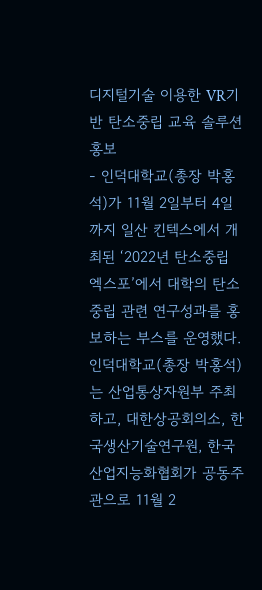디지털기술 이용한 VR기반 탄소중립 교육 솔루션 홍보
- 인덕대학교(총장 박홍석)가 11월 2일부터 4일까지 일산 킨텍스에서 개최된 ‘2022년 탄소중립 엑스포’에서 대학의 탄소중립 관련 연구성과를 홍보하는 부스를 운영했다. 인덕대학교(총장 박홍석)는 산업통상자원부 주최하고, 대한상공회의소, 한국생산기술연구원, 한국산업지능화협회가 공동주관으로 11월 2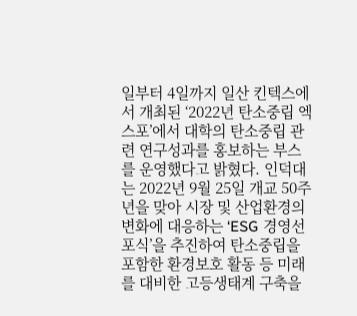일부터 4일까지 일산 킨텍스에서 개최된 ‘2022년 탄소중립 엑스포’에서 대학의 탄소중립 관련 연구성과를 홍보하는 부스를 운영했다고 밝혔다. 인덕대는 2022년 9월 25일 개교 50주년을 맞아 시장 및 산업환경의 변화에 대응하는 ‘ESG 경영선포식’을 추진하여 탄소중립을 포함한 환경보호 활동 등 미래를 대비한 고등생태계 구축을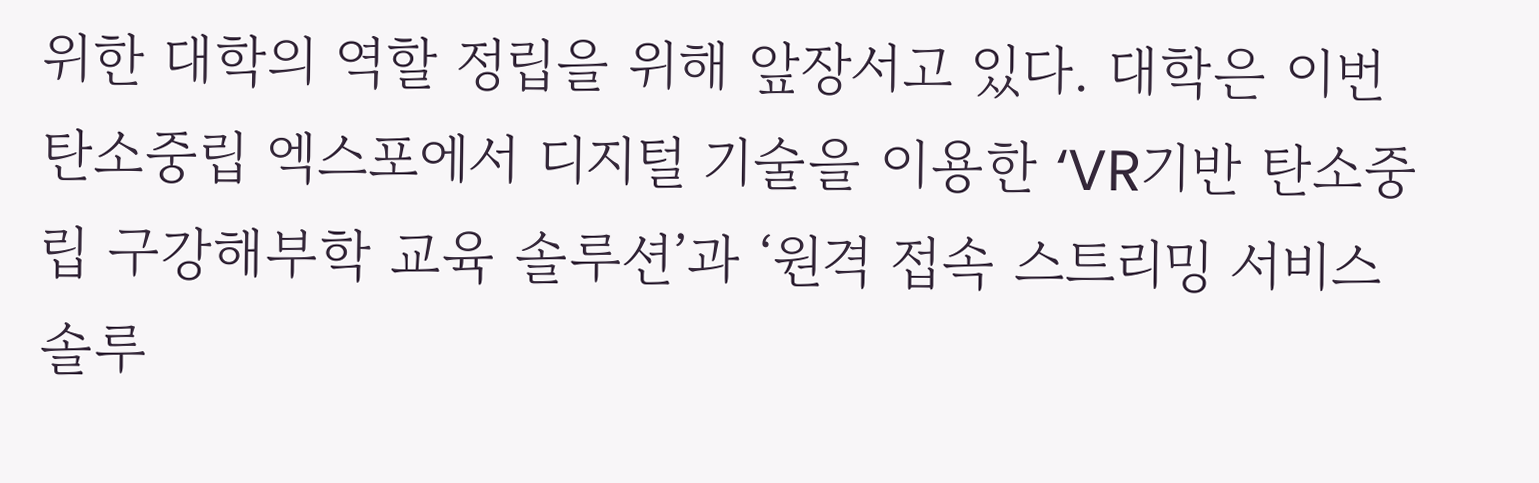위한 대학의 역할 정립을 위해 앞장서고 있다. 대학은 이번 탄소중립 엑스포에서 디지털 기술을 이용한 ‘VR기반 탄소중립 구강해부학 교육 솔루션’과 ‘원격 접속 스트리밍 서비스 솔루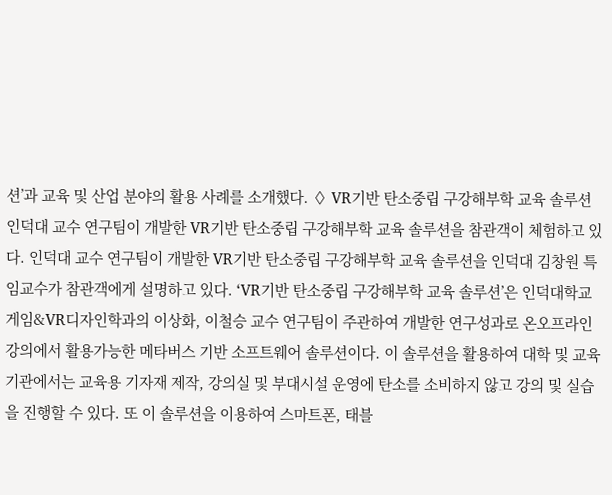션’과 교육 및 산업 분야의 활용 사례를 소개했다. ◊ VR기반 탄소중립 구강해부학 교육 솔루션 인덕대 교수 연구팀이 개발한 VR기반 탄소중립 구강해부학 교육 솔루션을 참관객이 체험하고 있다. 인덕대 교수 연구팀이 개발한 VR기반 탄소중립 구강해부학 교육 솔루션을 인덕대 김창원 특임교수가 참관객에게 설명하고 있다. ‘VR기반 탄소중립 구강해부학 교육 솔루션’은 인덕대학교 게임&VR디자인학과의 이상화, 이철승 교수 연구팀이 주관하여 개발한 연구성과로 온오프라인 강의에서 활용가능한 메타버스 기반 소프트웨어 솔루션이다. 이 솔루션을 활용하여 대학 및 교육기관에서는 교육용 기자재 제작, 강의실 및 부대시설 운영에 탄소를 소비하지 않고 강의 및 실습을 진행할 수 있다. 또 이 솔루션을 이용하여 스마트폰, 태블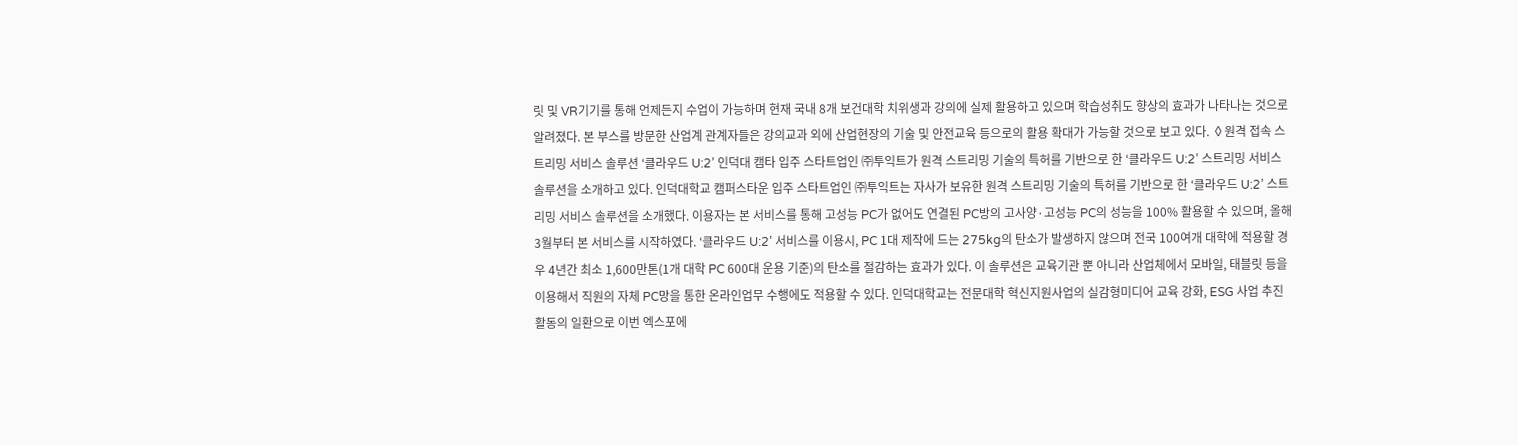릿 및 VR기기를 통해 언제든지 수업이 가능하며 현재 국내 8개 보건대학 치위생과 강의에 실제 활용하고 있으며 학습성취도 향상의 효과가 나타나는 것으로 알려졌다. 본 부스를 방문한 산업계 관계자들은 강의교과 외에 산업현장의 기술 및 안전교육 등으로의 활용 확대가 가능할 것으로 보고 있다. ◊원격 접속 스트리밍 서비스 솔루션 ‘클라우드 U:2’ 인덕대 캠타 입주 스타트업인 ㈜투익트가 원격 스트리밍 기술의 특허를 기반으로 한 ‘클라우드 U:2’ 스트리밍 서비스 솔루션을 소개하고 있다. 인덕대학교 캠퍼스타운 입주 스타트업인 ㈜투익트는 자사가 보유한 원격 스트리밍 기술의 특허를 기반으로 한 ‘클라우드 U:2’ 스트리밍 서비스 솔루션을 소개했다. 이용자는 본 서비스를 통해 고성능 PC가 없어도 연결된 PC방의 고사양·고성능 PC의 성능을 100% 활용할 수 있으며, 올해 3월부터 본 서비스를 시작하였다. ‘클라우드 U:2’ 서비스를 이용시, PC 1대 제작에 드는 275kg의 탄소가 발생하지 않으며 전국 100여개 대학에 적용할 경우 4년간 최소 1,600만톤(1개 대학 PC 600대 운용 기준)의 탄소를 절감하는 효과가 있다. 이 솔루션은 교육기관 뿐 아니라 산업체에서 모바일, 태블릿 등을 이용해서 직원의 자체 PC망을 통한 온라인업무 수행에도 적용할 수 있다. 인덕대학교는 전문대학 혁신지원사업의 실감형미디어 교육 강화, ESG 사업 추진 활동의 일환으로 이번 엑스포에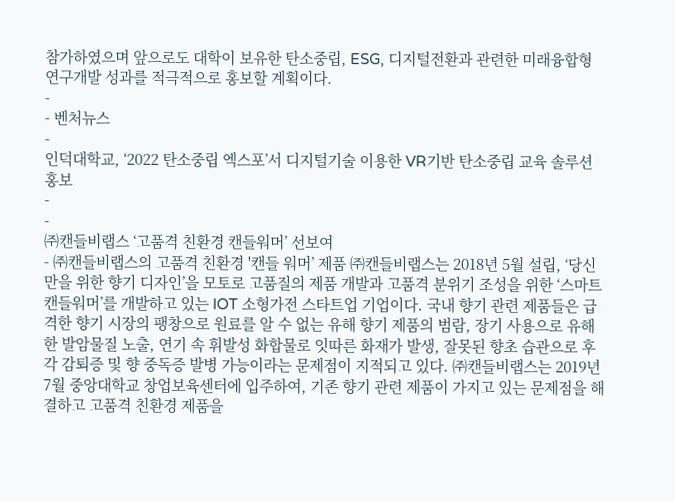참가하였으며 앞으로도 대학이 보유한 탄소중립, ESG, 디지털전환과 관련한 미래융합형 연구개발 성과를 적극적으로 홍보할 계획이다.
-
- 벤처뉴스
-
인덕대학교, ‘2022 탄소중립 엑스포’서 디지털기술 이용한 VR기반 탄소중립 교육 솔루션 홍보
-
-
㈜캔들비랩스 ‘고품격 친환경 캔들워머’ 선보여
- ㈜캔들비랩스의 고품격 친환경 '캔들 워머’ 제품 ㈜캔들비랩스는 2018년 5월 설립, ‘당신만을 위한 향기 디자인’을 모토로 고품질의 제품 개발과 고품격 분위기 조성을 위한 ‘스마트 캔들워머’를 개발하고 있는 IOT 소형가전 스타트업 기업이다. 국내 향기 관련 제품들은 급격한 향기 시장의 팽창으로 원료를 알 수 없는 유해 향기 제품의 범람, 장기 사용으로 유해한 발암물질 노출, 연기 속 휘발성 화합물로 잇따른 화재가 발생, 잘못된 향초 습관으로 후각 감퇴증 및 향 중독증 발병 가능이라는 문제점이 지적되고 있다. ㈜캔들비랩스는 2019년 7월 중앙대학교 창업보육센터에 입주하여, 기존 향기 관련 제품이 가지고 있는 문제점을 해결하고 고품격 친환경 제품을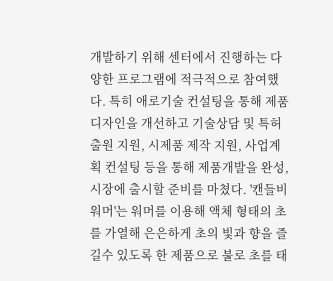개발하기 위해 센터에서 진행하는 다양한 프로그램에 적극적으로 참여했다. 특히 애로기술 컨설팅을 통해 제품 디자인을 개선하고 기술상담 및 특허출원 지원, 시제품 제작 지원, 사업계획 컨설팅 등을 통해 제품개발을 완성, 시장에 출시할 준비를 마쳤다. '캔들비 워머'는 워머를 이용해 액체 형태의 초를 가열해 은은하게 초의 빛과 향을 즐길수 있도록 한 제품으로 불로 초를 태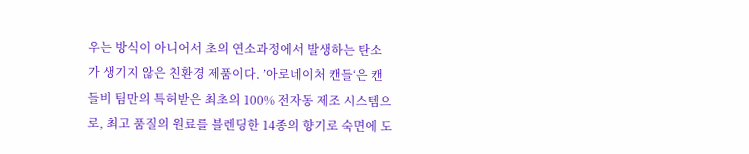우는 방식이 아니어서 초의 연소과정에서 발생하는 탄소가 생기지 않은 친환경 제품이다. ’아로네이처 캔들‘은 캔들비 팀만의 특허받은 최초의 100% 전자동 제조 시스템으로, 최고 품질의 원료를 블렌딩한 14종의 향기로 숙면에 도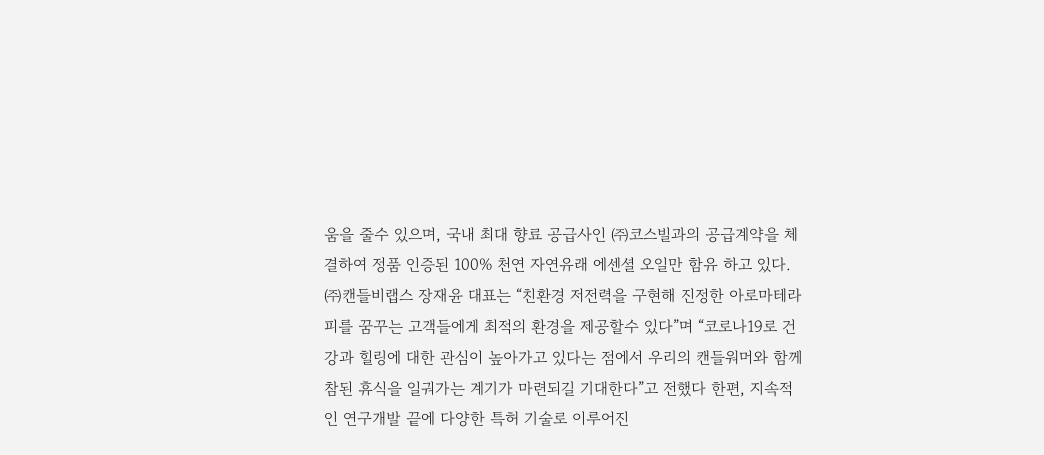움을 줄수 있으며, 국내 최대 향료 공급사인 ㈜코스빌과의 공급계약을 체결하여 정품 인증된 100% 천연 자연유래 에센셜 오일만 함유 하고 있다. ㈜캔들비랩스 장재윤 대표는 “친환경 저전력을 구현해 진정한 아로마테라피를 꿈꾸는 고객들에게 최적의 환경을 제공할수 있다”며 “코로나19로 건강과 힐링에 대한 관심이 높아가고 있다는 점에서 우리의 캔들워머와 함께 참된 휴식을 일궈가는 계기가 마련되길 기대한다”고 전했다 한편, 지속적인 연구개발 끝에 다양한 특허 기술로 이루어진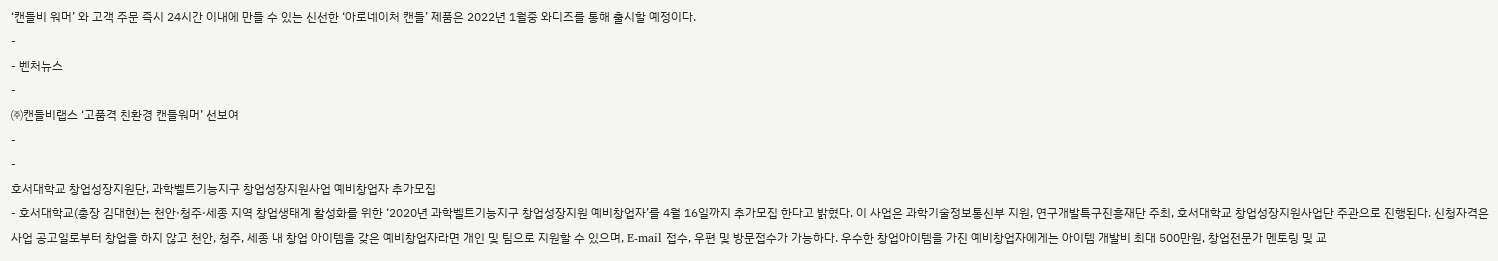‘캔들비 워머’ 와 고객 주문 즉시 24시간 이내에 만들 수 있는 신선한 ‘아로네이처 캔들’ 제품은 2022년 1월중 와디즈를 통해 출시할 예정이다.
-
- 벤처뉴스
-
㈜캔들비랩스 ‘고품격 친환경 캔들워머’ 선보여
-
-
호서대학교 창업성장지원단, 과학벨트기능지구 창업성장지원사업 예비창업자 추가모집
- 호서대학교(총장 김대현)는 천안·청주·세종 지역 창업생태계 활성화를 위한 ‘2020년 과학벨트기능지구 창업성장지원 예비창업자’를 4월 16일까지 추가모집 한다고 밝혔다. 이 사업은 과학기술정보통신부 지원, 연구개발특구진흥재단 주최, 호서대학교 창업성장지원사업단 주관으로 진행된다. 신청자격은 사업 공고일로부터 창업을 하지 않고 천안, 청주, 세종 내 창업 아이템을 갖은 예비창업자라면 개인 및 팀으로 지원할 수 있으며, E-mail 접수, 우편 및 방문접수가 가능하다. 우수한 창업아이템을 가진 예비창업자에게는 아이템 개발비 최대 500만원, 창업전문가 멘토링 및 교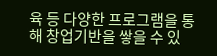육 등 다양한 프로그램을 통해 창업기반을 쌓을 수 있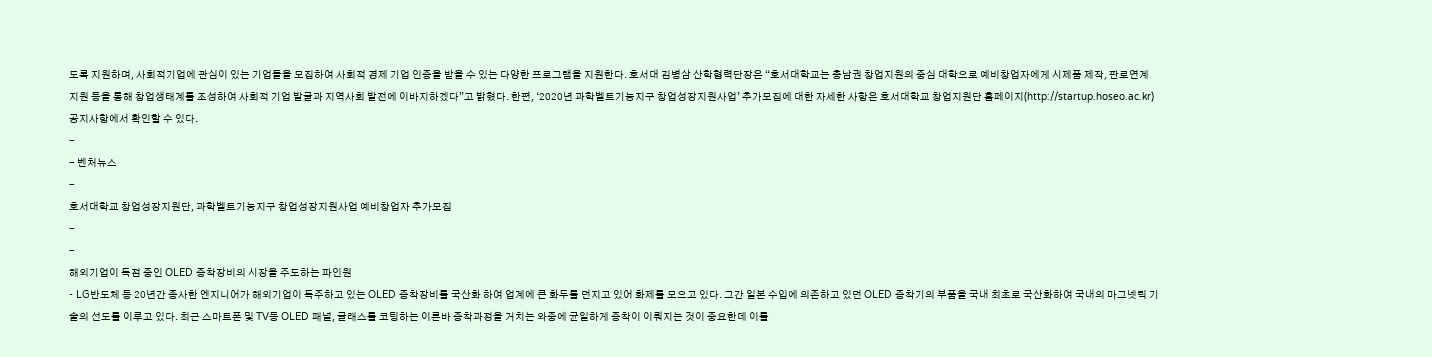도록 지원하며, 사회적기업에 관심이 있는 기업들을 모집하여 사회적 경제 기업 인증을 받을 수 있는 다양한 프로그램을 지원한다. 호서대 김병삼 산학협력단장은 “호서대학교는 충남권 창업지원의 중심 대학으로 예비창업자에게 시제품 제작, 판로연계 지원 등을 통해 창업생태계를 조성하여 사회적 기업 발굴과 지역사회 발전에 이바지하겠다”고 밝혔다. 한편, ‘2020년 과학벨트기능지구 창업성장지원사업’ 추가모집에 대한 자세한 사항은 호서대학교 창업지원단 홈페이지(http://startup.hoseo.ac.kr) 공지사항에서 확인할 수 있다.
-
- 벤처뉴스
-
호서대학교 창업성장지원단, 과학벨트기능지구 창업성장지원사업 예비창업자 추가모집
-
-
해외기업이 독점 중인 OLED 증착장비의 시장을 주도하는 파인원
- LG반도체 등 20년간 종사한 엔지니어가 해외기업이 독주하고 있는 OLED 증착장비를 국산화 하여 업계에 큰 화두를 던지고 있어 화제를 모으고 있다. 그간 일본 수입에 의존하고 있던 OLED 증착기의 부품을 국내 최초로 국산화하여 국내의 마그넷틱 기술의 선도를 이루고 있다. 최근 스마트폰 및 TV등 OLED 패널, 글래스를 코팅하는 이른바 증착과정을 거치는 와중에 균일하게 증착이 이뤄지는 것이 중요한데 이를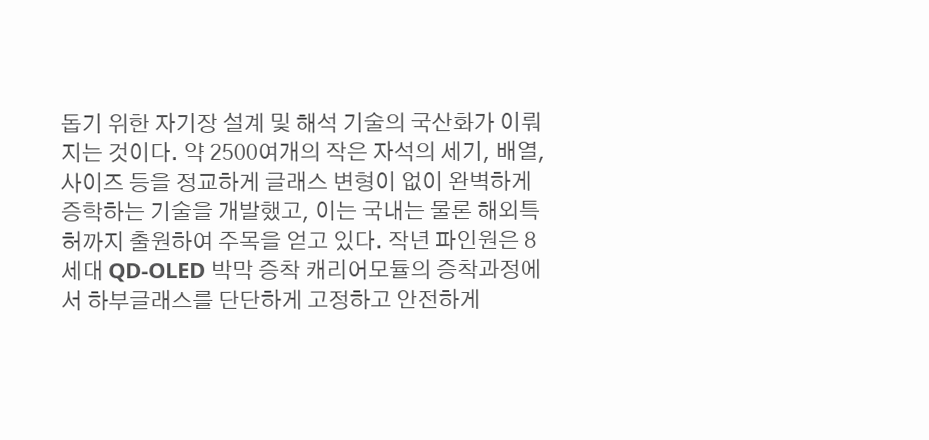돕기 위한 자기장 설계 및 해석 기술의 국산화가 이뤄지는 것이다. 약 2500여개의 작은 자석의 세기, 배열, 사이즈 등을 정교하게 글래스 변형이 없이 완벽하게 증학하는 기술을 개발했고, 이는 국내는 물론 해외특허까지 출원하여 주목을 얻고 있다. 작년 파인원은 8세대 QD-OLED 박막 증착 캐리어모듈의 증착과정에서 하부글래스를 단단하게 고정하고 안전하게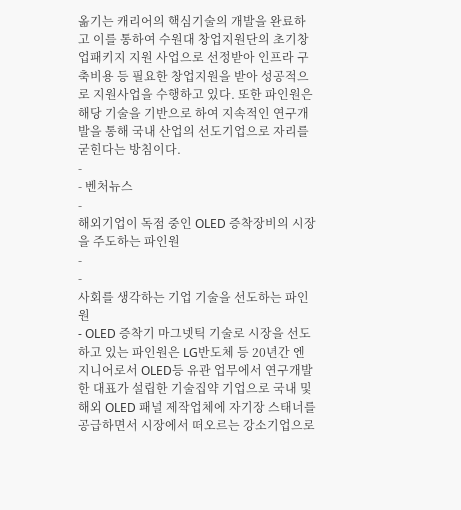옮기는 캐리어의 핵심기술의 개발을 완료하고 이를 통하여 수원대 창업지원단의 초기창업패키지 지원 사업으로 선정받아 인프라 구축비용 등 필요한 창업지원을 받아 성공적으로 지원사업을 수행하고 있다. 또한 파인원은 해당 기술을 기반으로 하여 지속적인 연구개발을 통해 국내 산업의 선도기업으로 자리를 굳힌다는 방침이다.
-
- 벤처뉴스
-
해외기업이 독점 중인 OLED 증착장비의 시장을 주도하는 파인원
-
-
사회를 생각하는 기업 기술을 선도하는 파인원
- OLED 증착기 마그넷틱 기술로 시장을 선도하고 있는 파인원은 LG반도체 등 20년간 엔지니어로서 OLED등 유관 업무에서 연구개발한 대표가 설립한 기술집약 기업으로 국내 및 해외 OLED 패널 제작업체에 자기장 스태너를 공급하면서 시장에서 떠오르는 강소기업으로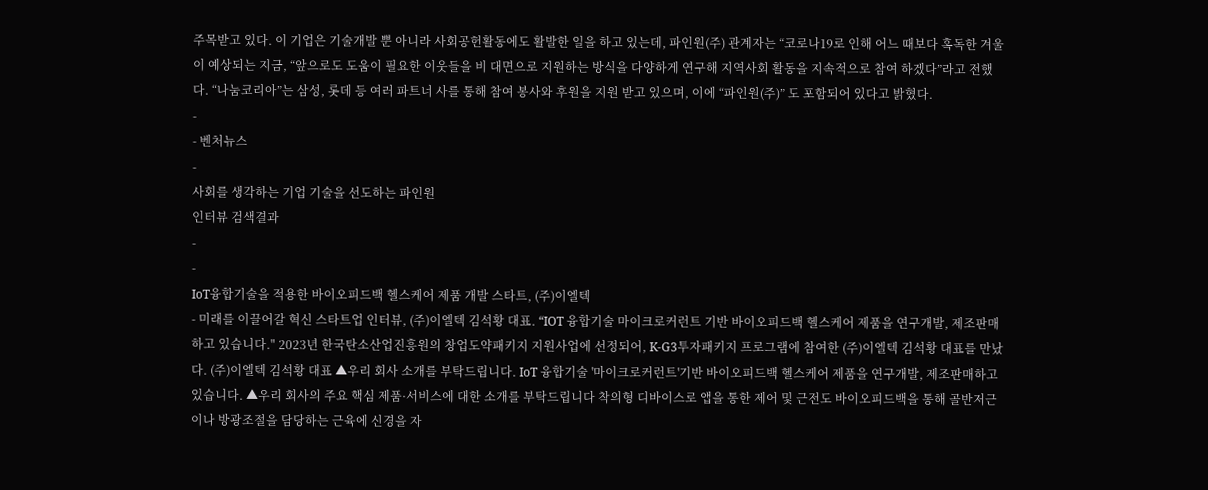주목받고 있다. 이 기업은 기술개발 뿐 아니라 사회공헌활동에도 활발한 일을 하고 있는데, 파인원(주) 관계자는 “코로나19로 인해 어느 때보다 혹독한 겨울이 예상되는 지금, “앞으로도 도움이 필요한 이웃들을 비 대면으로 지원하는 방식을 다양하게 연구해 지역사회 활동을 지속적으로 참여 하겠다”라고 전했다. “나눔코리아”는 삼성, 롯데 등 여러 파트너 사를 통해 참여 봉사와 후원을 지원 받고 있으며, 이에 “파인원(주)” 도 포함되어 있다고 밝혔다.
-
- 벤처뉴스
-
사회를 생각하는 기업 기술을 선도하는 파인원
인터뷰 검색결과
-
-
IoT융합기술을 적용한 바이오피드백 헬스케어 제품 개발 스타트, (주)이엘텍
- 미래를 이끌어갈 혁신 스타트업 인터뷰, (주)이엘텍 김석황 대표. “IOT 융합기술 마이크로커런트 기반 바이오피드백 헬스케어 제품을 연구개발, 제조판매 하고 있습니다." 2023년 한국탄소산업진흥원의 창업도약패키지 지원사업에 선정되어, K-G3투자패키지 프로그램에 참여한 (주)이엘텍 김석황 대표를 만났다. (주)이엘텍 김석황 대표 ▲우리 회사 소개를 부탁드립니다. IoT 융합기술 '마이크로커런트'기반 바이오피드백 헬스케어 제품을 연구개발, 제조판매하고 있습니다. ▲우리 회사의 주요 핵심 제품·서비스에 대한 소개를 부탁드립니다 착의형 디바이스로 앱을 통한 제어 및 근전도 바이오피드백을 통해 골반저근이나 방광조절을 담당하는 근육에 신경을 자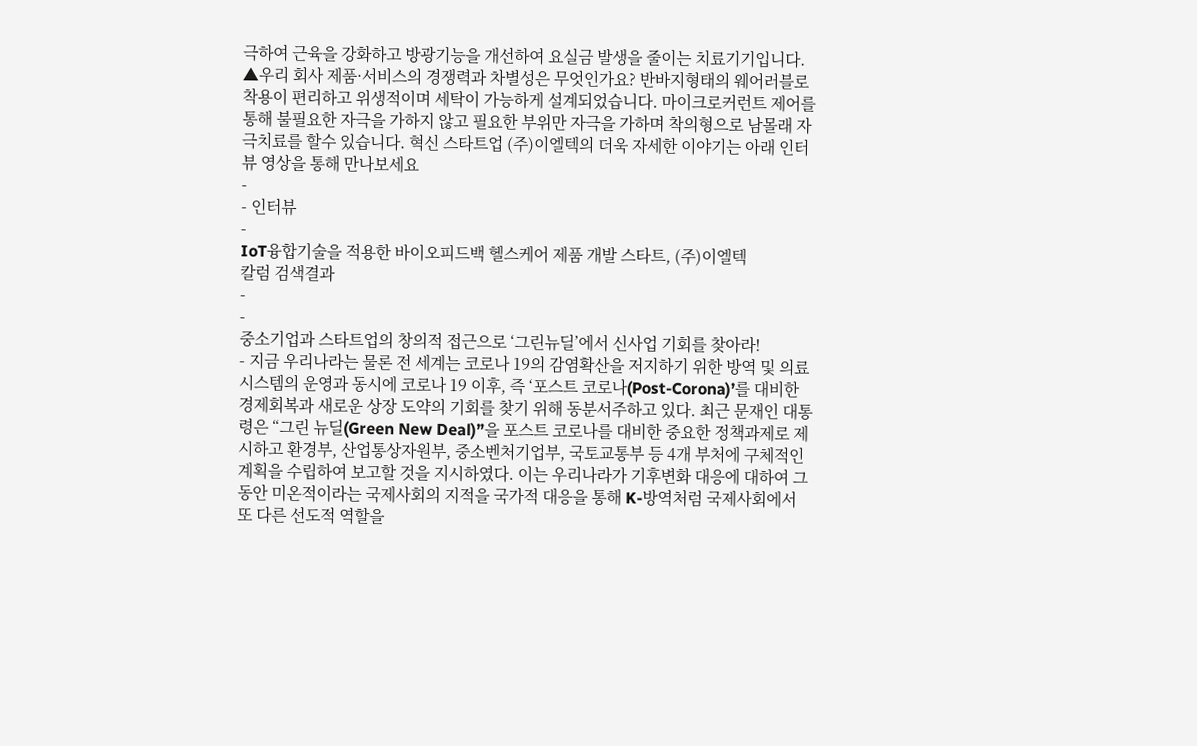극하여 근육을 강화하고 방광기능을 개선하여 요실금 발생을 줄이는 치료기기입니다. ▲우리 회사 제품·서비스의 경쟁력과 차별성은 무엇인가요? 반바지형태의 웨어러블로 착용이 편리하고 위생적이며 세탁이 가능하게 설계되었습니다. 마이크로커런트 제어를 통해 불필요한 자극을 가하지 않고 필요한 부위만 자극을 가하며 착의형으로 남몰래 자극치료를 할수 있습니다. 혁신 스타트업 (주)이엘텍의 더욱 자세한 이야기는 아래 인터뷰 영상을 통해 만나보세요
-
- 인터뷰
-
IoT융합기술을 적용한 바이오피드백 헬스케어 제품 개발 스타트, (주)이엘텍
칼럼 검색결과
-
-
중소기업과 스타트업의 창의적 접근으로 ‘그린뉴딜’에서 신사업 기회를 찾아라!
- 지금 우리나라는 물론 전 세계는 코로나 19의 감염확산을 저지하기 위한 방역 및 의료시스템의 운영과 동시에 코로나 19 이후, 즉 ‘포스트 코로나(Post-Corona)’를 대비한 경제회복과 새로운 상장 도약의 기회를 찾기 위해 동분서주하고 있다. 최근 문재인 대통령은 “그린 뉴딜(Green New Deal)”을 포스트 코로나를 대비한 중요한 정책과제로 제시하고 환경부, 산업통상자원부, 중소벤처기업부, 국토교통부 등 4개 부처에 구체적인 계획을 수립하여 보고할 것을 지시하였다. 이는 우리나라가 기후변화 대응에 대하여 그동안 미온적이라는 국제사회의 지적을 국가적 대응을 통해 K-방역처럼 국제사회에서 또 다른 선도적 역할을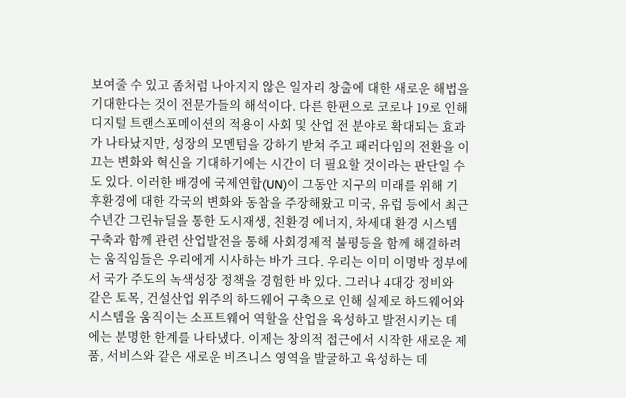보여줄 수 있고 좀처럼 나아지지 않은 일자리 창출에 대한 새로운 해법을 기대한다는 것이 전문가들의 해석이다. 다른 한편으로 코로나 19로 인해 디지털 트랜스포메이션의 적용이 사회 및 산업 전 분야로 확대되는 효과가 나타났지만, 성장의 모멘텀을 강하기 받쳐 주고 패러다임의 전환을 이끄는 변화와 혁신을 기대하기에는 시간이 더 필요할 것이라는 판단일 수도 있다. 이러한 배경에 국제연합(UN)이 그동안 지구의 미래를 위해 기후환경에 대한 각국의 변화와 동참을 주장해왔고 미국, 유럽 등에서 최근 수년간 그린뉴딜을 통한 도시재생, 친환경 에너지, 차세대 환경 시스템 구축과 함께 관련 산업발전을 통해 사회경제적 불평등을 함께 해결하려는 움직임들은 우리에게 시사하는 바가 크다. 우리는 이미 이명박 정부에서 국가 주도의 녹색성장 정책을 경험한 바 있다. 그러나 4대강 정비와 같은 토목, 건설산업 위주의 하드웨어 구축으로 인해 실제로 하드웨어와 시스템을 움직이는 소프트웨어 역할을 산업을 육성하고 발전시키는 데에는 분명한 한계를 나타냈다. 이제는 창의적 접근에서 시작한 새로운 제품, 서비스와 같은 새로운 비즈니스 영역을 발굴하고 육성하는 데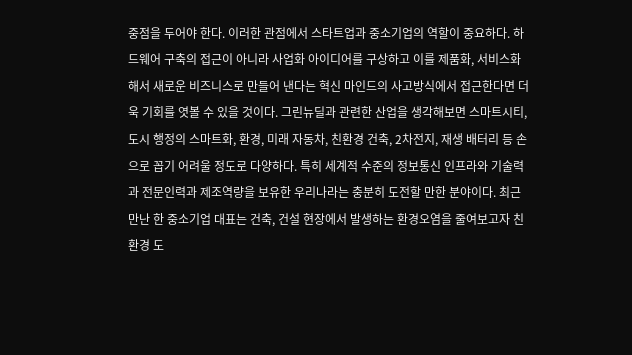중점을 두어야 한다. 이러한 관점에서 스타트업과 중소기업의 역할이 중요하다. 하드웨어 구축의 접근이 아니라 사업화 아이디어를 구상하고 이를 제품화, 서비스화해서 새로운 비즈니스로 만들어 낸다는 혁신 마인드의 사고방식에서 접근한다면 더욱 기회를 엿볼 수 있을 것이다. 그린뉴딜과 관련한 산업을 생각해보면 스마트시티, 도시 행정의 스마트화, 환경, 미래 자동차, 친환경 건축, 2차전지, 재생 배터리 등 손으로 꼽기 어려울 정도로 다양하다. 특히 세계적 수준의 정보통신 인프라와 기술력과 전문인력과 제조역량을 보유한 우리나라는 충분히 도전할 만한 분야이다. 최근 만난 한 중소기업 대표는 건축, 건설 현장에서 발생하는 환경오염을 줄여보고자 친환경 도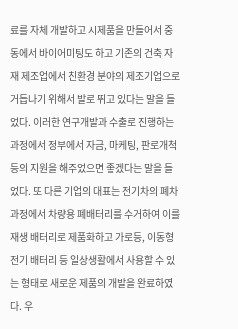료를 자체 개발하고 시제품을 만들어서 중동에서 바이어미팅도 하고 기존의 건축 자재 제조업에서 친환경 분야의 제조기업으로 거듭나기 위해서 발로 뛰고 있다는 말을 들었다. 이러한 연구개발과 수출로 진행하는 과정에서 정부에서 자금, 마케팅, 판로개척 등의 지원을 해주었으면 좋겠다는 말을 들었다. 또 다른 기업의 대표는 전기차의 폐차과정에서 차량용 폐배터리를 수거하여 이를 재생 배터리로 제품화하고 가로등, 이동형 전기 배터리 등 일상생활에서 사용할 수 있는 형태로 새로운 제품의 개발을 완료하였다. 우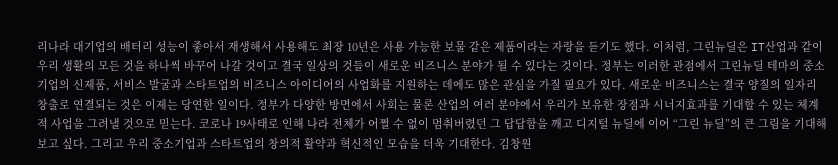리나라 대기업의 배터리 성능이 좋아서 재생해서 사용해도 최장 10년은 사용 가능한 보물 같은 제품이라는 자랑을 듣기도 했다. 이처럼, 그린뉴딜은 IT산업과 같이 우리 생활의 모든 것을 하나씩 바꾸어 나갈 것이고 결국 일상의 것들이 새로운 비즈니스 분야가 될 수 있다는 것이다. 정부는 이러한 관점에서 그린뉴딜 테마의 중소기업의 신제품, 서비스 발굴과 스타트업의 비즈니스 아이디어의 사업화를 지원하는 데에도 많은 관심을 가질 필요가 있다. 새로운 비즈니스는 결국 양질의 일자리 창출로 연결되는 것은 이제는 당연한 일이다. 정부가 다양한 방면에서 사회는 물론 산업의 여러 분야에서 우리가 보유한 장점과 시너지효과를 기대할 수 있는 체계적 사업을 그려낼 것으로 믿는다. 코로나 19사태로 인해 나라 전체가 어쩔 수 없이 멈춰버렸던 그 답답함을 깨고 디지털 뉴딜에 이어 “그린 뉴딜”의 큰 그림을 기대해 보고 싶다. 그리고 우리 중소기업과 스타트업의 창의적 활약과 혁신적인 모습을 더욱 기대한다. 김창원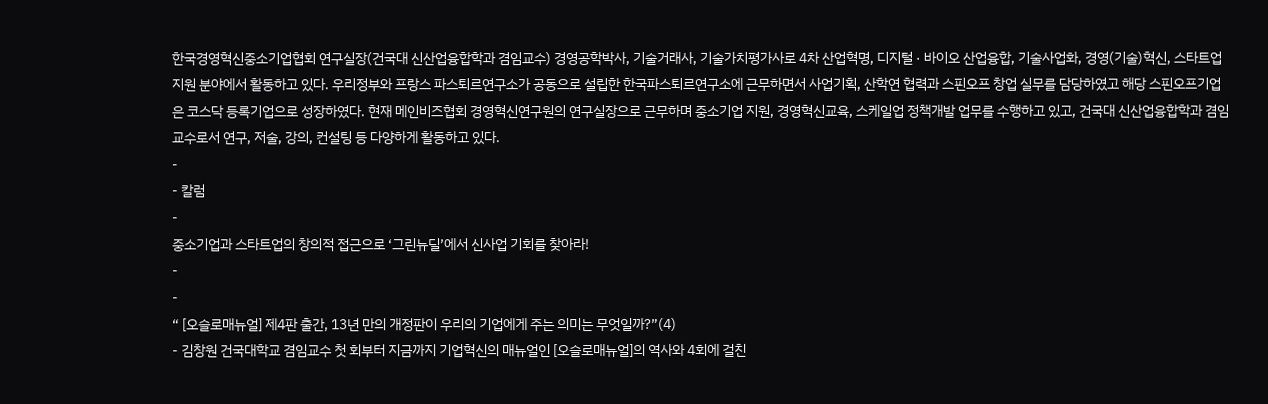한국경영혁신중소기업협회 연구실장(건국대 신산업융합학과 겸임교수) 경영공학박사, 기술거래사, 기술가치평가사로 4차 산업혁명, 디지털 · 바이오 산업융합, 기술사업화, 경영(기술)혁신, 스타트업 지원 분야에서 활동하고 있다. 우리정부와 프랑스 파스퇴르연구소가 공동으로 설립한 한국파스퇴르연구소에 근무하면서 사업기획, 산학연 협력과 스핀오프 창업 실무를 담당하였고 해당 스핀오프기업은 코스닥 등록기업으로 성장하였다. 현재 메인비즈협회 경영혁신연구원의 연구실장으로 근무하며 중소기업 지원, 경영혁신교육, 스케일업 정책개발 업무를 수행하고 있고, 건국대 신산업융합학과 겸임교수로서 연구, 저술, 강의, 컨설팅 등 다양하게 활동하고 있다.
-
- 칼럼
-
중소기업과 스타트업의 창의적 접근으로 ‘그린뉴딜’에서 신사업 기회를 찾아라!
-
-
“ [오슬로매뉴얼] 제4판 출간, 13년 만의 개정판이 우리의 기업에게 주는 의미는 무엇일까?”(4)
- 김창원 건국대학교 겸임교수 첫 회부터 지금까지 기업혁신의 매뉴얼인 [오슬로매뉴얼]의 역사와 4회에 걸친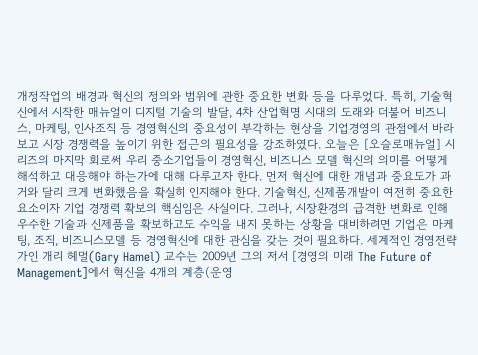개정작업의 배경과 혁신의 정의와 범위에 관한 중요한 변화 등을 다루었다. 특히, 기술혁신에서 시작한 매뉴얼이 디지털 기술의 발달, 4차 산업혁명 시대의 도래와 더불어 비즈니스, 마케팅, 인사조직 등 경영혁신의 중요성이 부각하는 현상을 기업경영의 관점에서 바라보고 시장 경쟁력을 높이기 위한 접근의 필요성을 강조하였다. 오늘은 [오슬로매뉴얼] 시리즈의 마지막 회로써 우리 중소기업들이 경영혁신, 비즈니스 모델 혁신의 의미를 어떻게 해석하고 대응해야 하는가에 대해 다루고자 한다. 먼저 혁신에 대한 개념과 중요도가 과거와 달리 크게 변화했음을 확실히 인지해야 한다. 기술혁신, 신제품개발이 여전히 중요한 요소이자 기업 경쟁력 확보의 핵심임은 사실이다. 그러나, 시장환경의 급격한 변화로 인해 우수한 기술과 신제품을 확보하고도 수익을 내지 못하는 상황을 대비하려면 기업은 마케팅, 조직, 비즈니스모델 등 경영혁신에 대한 관심을 갖는 것이 필요하다. 세계적인 경영전략가인 개리 헤멀(Gary Hamel) 교수는 2009년 그의 저서 [경영의 미래 The Future of Management]에서 혁신을 4개의 계층(운영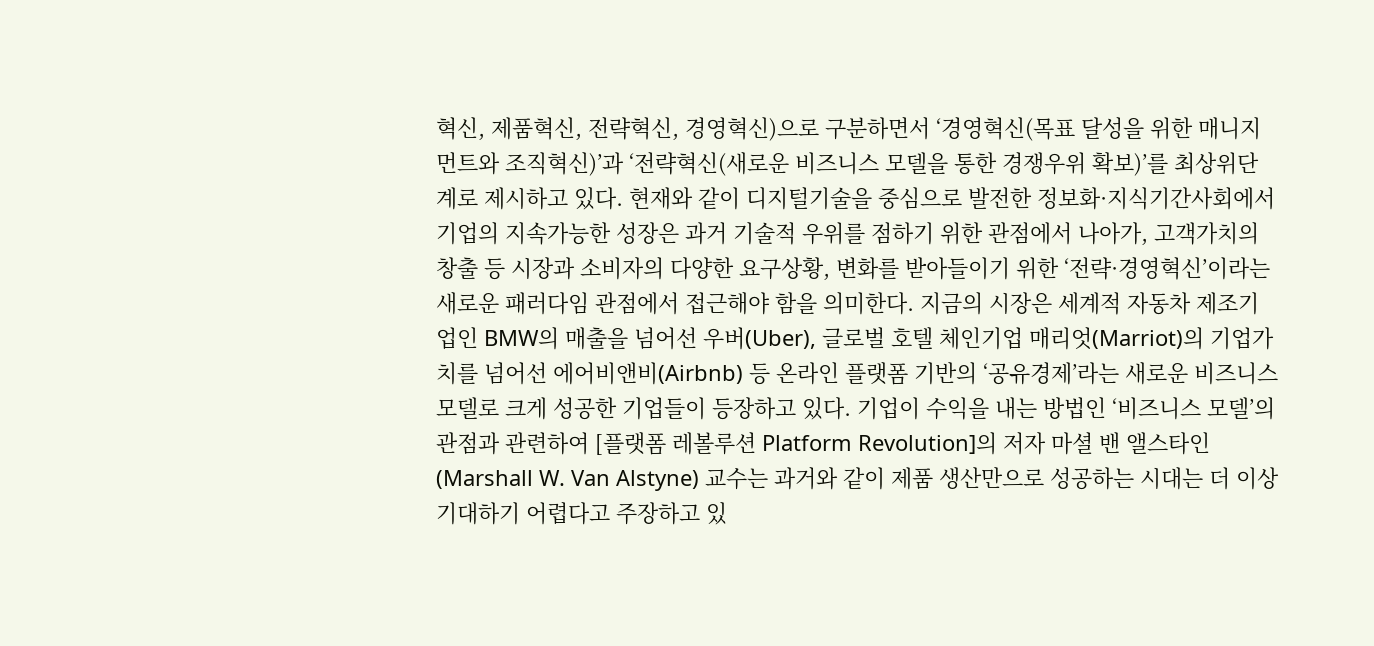혁신, 제품혁신, 전략혁신, 경영혁신)으로 구분하면서 ‘경영혁신(목표 달성을 위한 매니지먼트와 조직혁신)’과 ‘전략혁신(새로운 비즈니스 모델을 통한 경쟁우위 확보)’를 최상위단계로 제시하고 있다. 현재와 같이 디지털기술을 중심으로 발전한 정보화·지식기간사회에서 기업의 지속가능한 성장은 과거 기술적 우위를 점하기 위한 관점에서 나아가, 고객가치의 창출 등 시장과 소비자의 다양한 요구상황, 변화를 받아들이기 위한 ‘전략·경영혁신’이라는 새로운 패러다임 관점에서 접근해야 함을 의미한다. 지금의 시장은 세계적 자동차 제조기업인 BMW의 매출을 넘어선 우버(Uber), 글로벌 호텔 체인기업 매리엇(Marriot)의 기업가치를 넘어선 에어비앤비(Airbnb) 등 온라인 플랫폼 기반의 ‘공유경제’라는 새로운 비즈니스 모델로 크게 성공한 기업들이 등장하고 있다. 기업이 수익을 내는 방법인 ‘비즈니스 모델’의 관점과 관련하여 [플랫폼 레볼루션 Platform Revolution]의 저자 마셜 밴 앨스타인(Marshall W. Van Alstyne) 교수는 과거와 같이 제품 생산만으로 성공하는 시대는 더 이상 기대하기 어렵다고 주장하고 있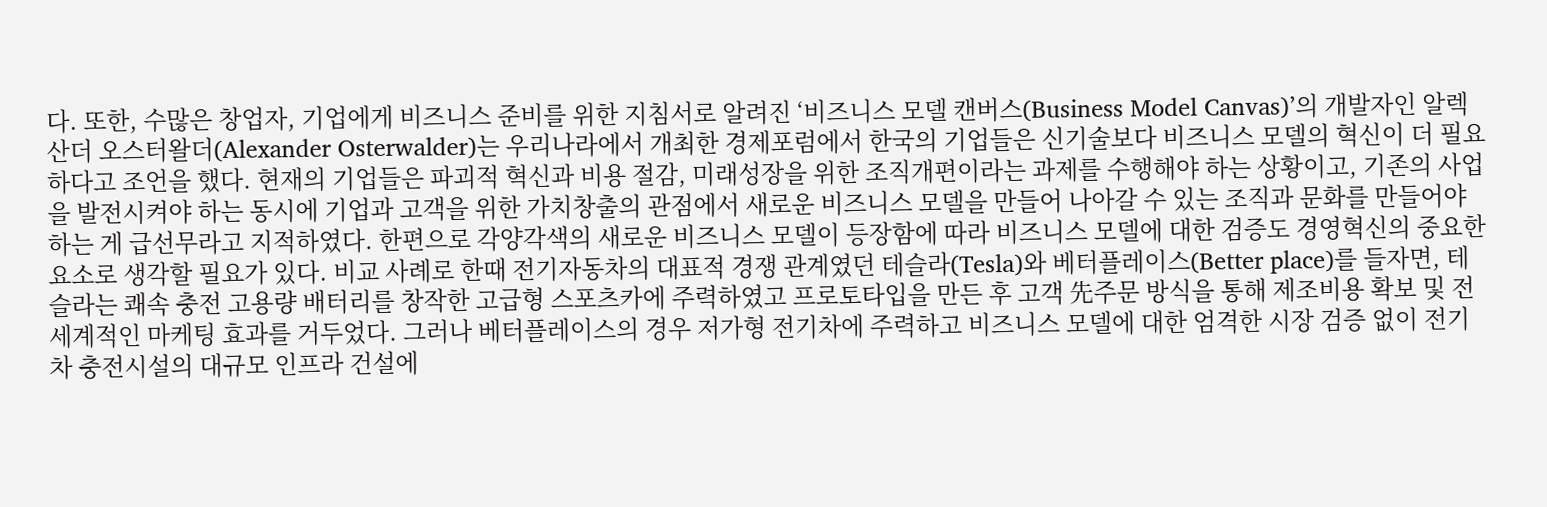다. 또한, 수많은 창업자, 기업에게 비즈니스 준비를 위한 지침서로 알려진 ‘비즈니스 모델 캔버스(Business Model Canvas)’의 개발자인 알렉산더 오스터왈더(Alexander Osterwalder)는 우리나라에서 개최한 경제포럼에서 한국의 기업들은 신기술보다 비즈니스 모델의 혁신이 더 필요하다고 조언을 했다. 현재의 기업들은 파괴적 혁신과 비용 절감, 미래성장을 위한 조직개편이라는 과제를 수행해야 하는 상황이고, 기존의 사업을 발전시켜야 하는 동시에 기업과 고객을 위한 가치창출의 관점에서 새로운 비즈니스 모델을 만들어 나아갈 수 있는 조직과 문화를 만들어야 하는 게 급선무라고 지적하였다. 한편으로 각양각색의 새로운 비즈니스 모델이 등장함에 따라 비즈니스 모델에 대한 검증도 경영혁신의 중요한 요소로 생각할 필요가 있다. 비교 사례로 한때 전기자동차의 대표적 경쟁 관계였던 테슬라(Tesla)와 베터플레이스(Better place)를 들자면, 테슬라는 쾌속 충전 고용량 배터리를 창작한 고급형 스포츠카에 주력하였고 프로토타입을 만든 후 고객 先주문 방식을 통해 제조비용 확보 및 전 세계적인 마케팅 효과를 거두었다. 그러나 베터플레이스의 경우 저가형 전기차에 주력하고 비즈니스 모델에 대한 엄격한 시장 검증 없이 전기차 충전시설의 대규모 인프라 건설에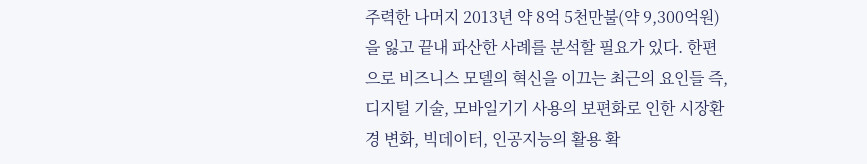주력한 나머지 2013년 약 8억 5천만불(약 9,300억원)을 잃고 끝내 파산한 사례를 분석할 필요가 있다. 한편으로 비즈니스 모델의 혁신을 이끄는 최근의 요인들 즉, 디지털 기술, 모바일기기 사용의 보편화로 인한 시장환경 변화, 빅데이터, 인공지능의 활용 확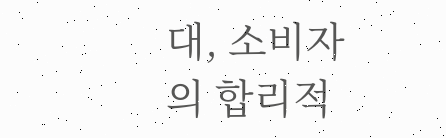대, 소비자의 합리적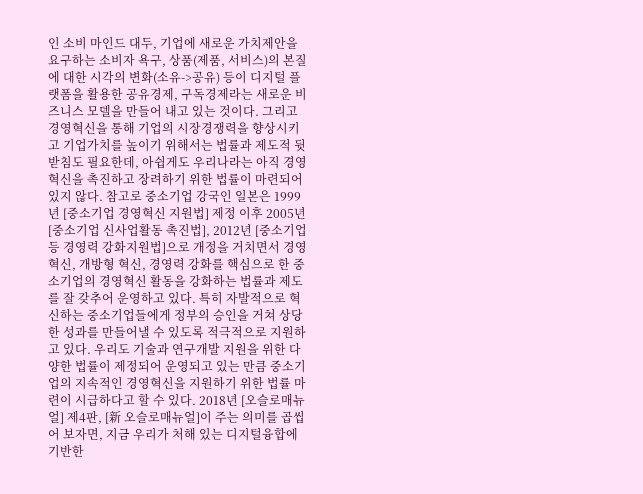인 소비 마인드 대두, 기업에 새로운 가치제안을 요구하는 소비자 욕구, 상품(제품, 서비스)의 본질에 대한 시각의 변화(소유->공유) 등이 디지털 플랫폼을 활용한 공유경제, 구독경제라는 새로운 비즈니스 모델을 만들어 내고 있는 것이다. 그리고 경영혁신을 통해 기업의 시장경쟁력을 향상시키고 기업가치를 높이기 위해서는 법률과 제도적 뒷받침도 필요한데, 아쉽게도 우리나라는 아직 경영혁신을 촉진하고 장려하기 위한 법률이 마련되어 있지 않다. 참고로 중소기업 강국인 일본은 1999년 [중소기업 경영혁신 지원법] 제정 이후 2005년 [중소기업 신사업활동 촉진법], 2012년 [중소기업등 경영력 강화지원법]으로 개정을 거치면서 경영혁신, 개방형 혁신, 경영력 강화를 핵심으로 한 중소기업의 경영혁신 활동을 강화하는 법률과 제도를 잘 갖추어 운영하고 있다. 특히 자발적으로 혁신하는 중소기업들에게 정부의 승인을 거쳐 상당한 성과를 만들어낼 수 있도록 적극적으로 지원하고 있다. 우리도 기술과 연구개발 지원을 위한 다양한 법률이 제정되어 운영되고 있는 만큼 중소기업의 지속적인 경영혁신을 지원하기 위한 법률 마련이 시급하다고 할 수 있다. 2018년 [오슬로매뉴얼] 제4판, [新 오슬로매뉴얼]이 주는 의미를 곱씹어 보자면, 지금 우리가 처해 있는 디지털융합에 기반한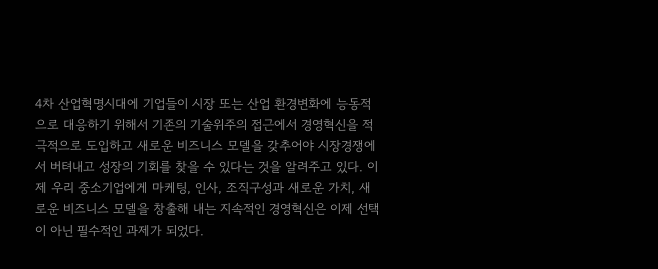4차 산업혁명시대에 기업들이 시장 또는 산업 환경변화에 능동적으로 대응하기 위해서 기존의 기술위주의 접근에서 경영혁신을 적극적으로 도입하고 새로운 비즈니스 모델을 갖추어야 시장경쟁에서 버텨내고 성장의 기회를 찾을 수 있다는 것을 알려주고 있다. 이제 우리 중소기업에게 마케팅, 인사, 조직구성과 새로운 가치, 새로운 비즈니스 모델을 창출해 내는 지속적인 경영혁신은 이제 선택이 아닌 필수적인 과제가 되었다.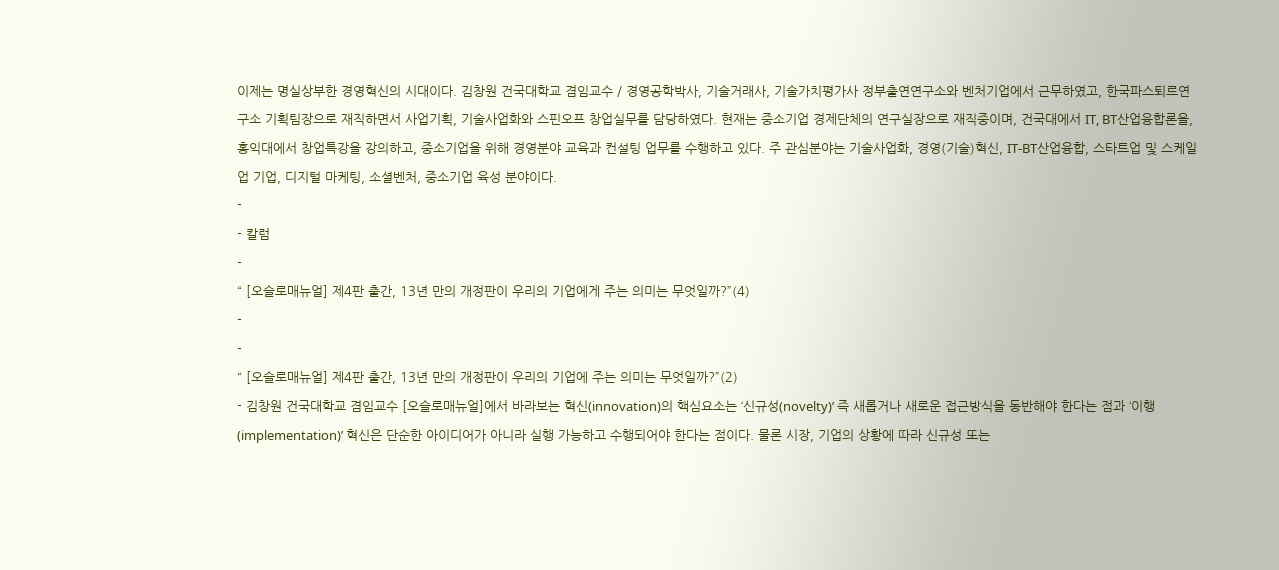이제는 명실상부한 경영혁신의 시대이다. 김창원 건국대학교 겸임교수 / 경영공학박사, 기술거래사, 기술가치평가사 정부출연연구소와 벤처기업에서 근무하였고, 한국파스퇴르연구소 기획팀장으로 재직하면서 사업기획, 기술사업화와 스핀오프 창업실무를 담당하였다. 현재는 중소기업 경제단체의 연구실장으로 재직중이며, 건국대에서 IT, BT산업융합론을, 홍익대에서 창업특강을 강의하고, 중소기업을 위해 경영분야 교육과 컨설팅 업무를 수행하고 있다. 주 관심분야는 기술사업화, 경영(기술)혁신, IT-BT산업융합, 스타트업 및 스케일업 기업, 디지털 마케팅, 소셜벤처, 중소기업 육성 분야이다.
-
- 칼럼
-
“ [오슬로매뉴얼] 제4판 출간, 13년 만의 개정판이 우리의 기업에게 주는 의미는 무엇일까?”(4)
-
-
“ [오슬로매뉴얼] 제4판 출간, 13년 만의 개정판이 우리의 기업에 주는 의미는 무엇일까?”(2)
- 김창원 건국대학교 겸임교수 [오슬로매뉴얼]에서 바라보는 혁신(innovation)의 핵심요소는 ‘신규성(novelty)’ 즉 새롭거나 새로운 접근방식을 동반해야 한다는 점과 ‘이행(implementation)’ 혁신은 단순한 아이디어가 아니라 실행 가능하고 수행되어야 한다는 점이다. 물론 시장, 기업의 상황에 따라 신규성 또는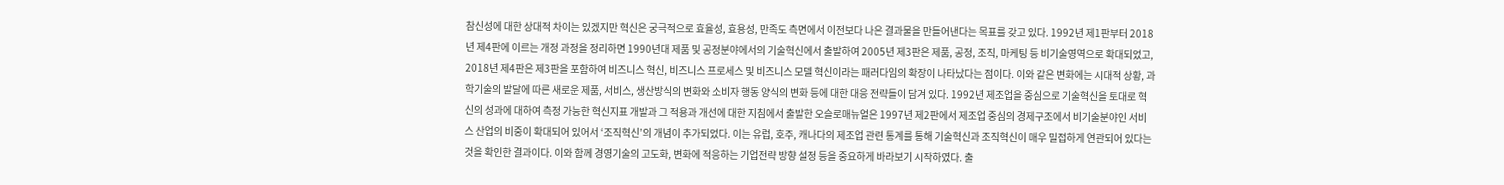참신성에 대한 상대적 차이는 있겠지만 혁신은 궁극적으로 효율성, 효용성, 만족도 측면에서 이전보다 나은 결과물을 만들어낸다는 목표를 갖고 있다. 1992년 제1판부터 2018년 제4판에 이르는 개정 과정을 정리하면 1990년대 제품 및 공정분야에서의 기술혁신에서 출발하여 2005년 제3판은 제품, 공정, 조직, 마케팅 등 비기술영역으로 확대되었고, 2018년 제4판은 제3판을 포함하여 비즈니스 혁신, 비즈니스 프로세스 및 비즈니스 모델 혁신이라는 패러다임의 확장이 나타났다는 점이다. 이와 같은 변화에는 시대적 상황, 과학기술의 발달에 따른 새로운 제품, 서비스, 생산방식의 변화와 소비자 행동 양식의 변화 등에 대한 대응 전략들이 담겨 있다. 1992년 제조업을 중심으로 기술혁신을 토대로 혁신의 성과에 대하여 측정 가능한 혁신지표 개발과 그 적용과 개선에 대한 지침에서 출발한 오슬로매뉴얼은 1997년 제2판에서 제조업 중심의 경제구조에서 비기술분야인 서비스 산업의 비중이 확대되어 있어서 ‘조직혁신’의 개념이 추가되었다. 이는 유럽, 호주, 캐나다의 제조업 관련 통계를 통해 기술혁신과 조직혁신이 매우 밀접하게 연관되어 있다는 것을 확인한 결과이다. 이와 함께 경영기술의 고도화, 변화에 적응하는 기업전략 방향 설정 등을 중요하게 바라보기 시작하였다. 출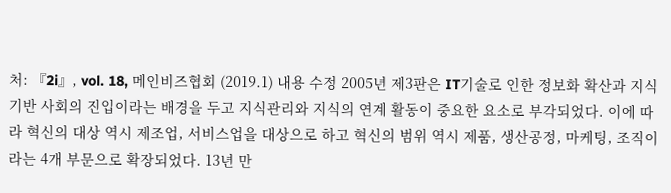처: 『2i』, vol. 18, 메인비즈협회 (2019.1) 내용 수정 2005년 제3판은 IT기술로 인한 정보화 확산과 지식기반 사회의 진입이라는 배경을 두고 지식관리와 지식의 연계 활동이 중요한 요소로 부각되었다. 이에 따라 혁신의 대상 역시 제조업, 서비스업을 대상으로 하고 혁신의 범위 역시 제품, 생산공정, 마케팅, 조직이라는 4개 부문으로 확장되었다. 13년 만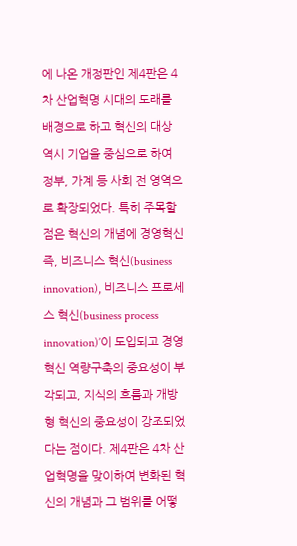에 나온 개정판인 제4판은 4차 산업혁명 시대의 도래를 배경으로 하고 혁신의 대상 역시 기업을 중심으로 하여 정부, 가계 등 사회 전 영역으로 확장되었다. 특히 주목할 점은 혁신의 개념에 경영혁신 즉, 비즈니스 혁신(business innovation), 비즈니스 프로세스 혁신(business process innovation)’이 도입되고 경영혁신 역량구축의 중요성이 부각되고, 지식의 흐름과 개방형 혁신의 중요성이 강조되었다는 점이다. 제4판은 4차 산업혁명을 맞이하여 변화된 혁신의 개념과 그 범위를 어떻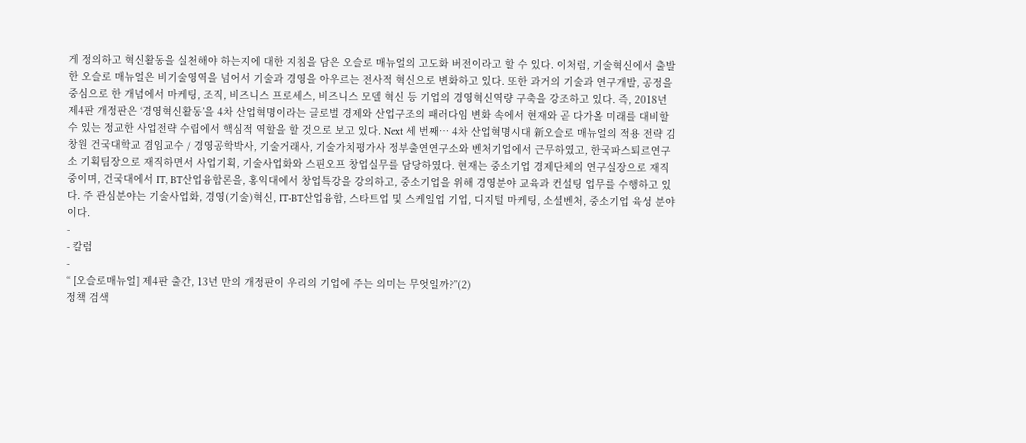게 정의하고 혁신활동을 실천해야 하는지에 대한 지침을 담은 오슬로 매뉴얼의 고도화 버전이라고 할 수 있다. 이처럼, 기술혁신에서 출발한 오슬로 매뉴얼은 비기술영역을 넘어서 기술과 경영을 아우르는 전사적 혁신으로 변화하고 있다. 또한 과거의 기술과 연구개발, 공정을 중심으로 한 개념에서 마케팅, 조직, 비즈니스 프로세스, 비즈니스 모델 혁신 등 기업의 경영혁신역량 구축을 강조하고 있다. 즉, 2018년 제4판 개정판은 ‘경영혁신활동’을 4차 산업혁명이라는 글로벌 경제와 산업구조의 패러다임 변화 속에서 현재와 곧 다가올 미래를 대비할 수 있는 정교한 사업전략 수립에서 핵심적 역할을 할 것으로 보고 있다. Next 세 번째… 4차 산업혁명시대 新오슬로 매뉴얼의 적용 전략 김창원 건국대학교 겸임교수 / 경영공학박사, 기술거래사, 기술가치평가사 정부출연연구소와 벤처기업에서 근무하였고, 한국파스퇴르연구소 기획팀장으로 재직하면서 사업기획, 기술사업화와 스핀오프 창업실무를 담당하였다. 현재는 중소기업 경제단체의 연구실장으로 재직중이며, 건국대에서 IT, BT산업융합론을, 홍익대에서 창업특강을 강의하고, 중소기업을 위해 경영분야 교육과 컨설팅 업무를 수행하고 있다. 주 관심분야는 기술사업화, 경영(기술)혁신, IT-BT산업융합, 스타트업 및 스케일업 기업, 디지털 마케팅, 소셜벤처, 중소기업 육성 분야이다.
-
- 칼럼
-
“ [오슬로매뉴얼] 제4판 출간, 13년 만의 개정판이 우리의 기업에 주는 의미는 무엇일까?”(2)
정책 검색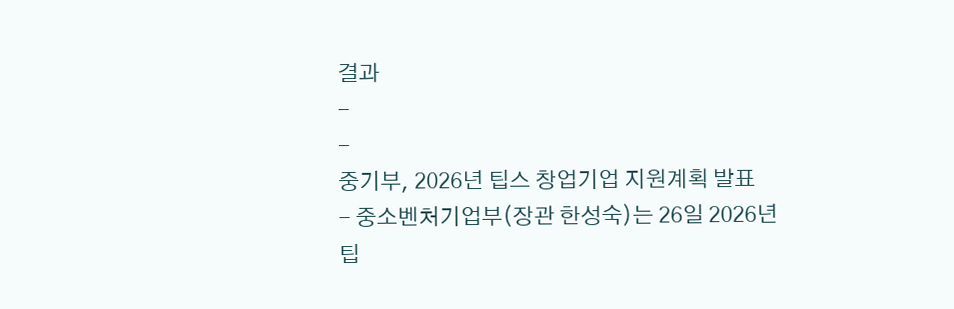결과
-
-
중기부, 2026년 팁스 창업기업 지원계획 발표
- 중소벤처기업부(장관 한성숙)는 26일 2026년 팁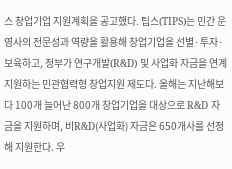스 창업기업 지원계획을 공고했다. 팁스(TIPS)는 민간 운영사의 전문성과 역량을 활용해 창업기업을 선별·투자·보육하고, 정부가 연구개발(R&D) 및 사업화 자금을 연계 지원하는 민관협력형 창업지원 제도다. 올해는 지난해보다 100개 늘어난 800개 창업기업을 대상으로 R&D 자금을 지원하며, 비R&D(사업화) 자금은 650개사를 선정해 지원한다. 우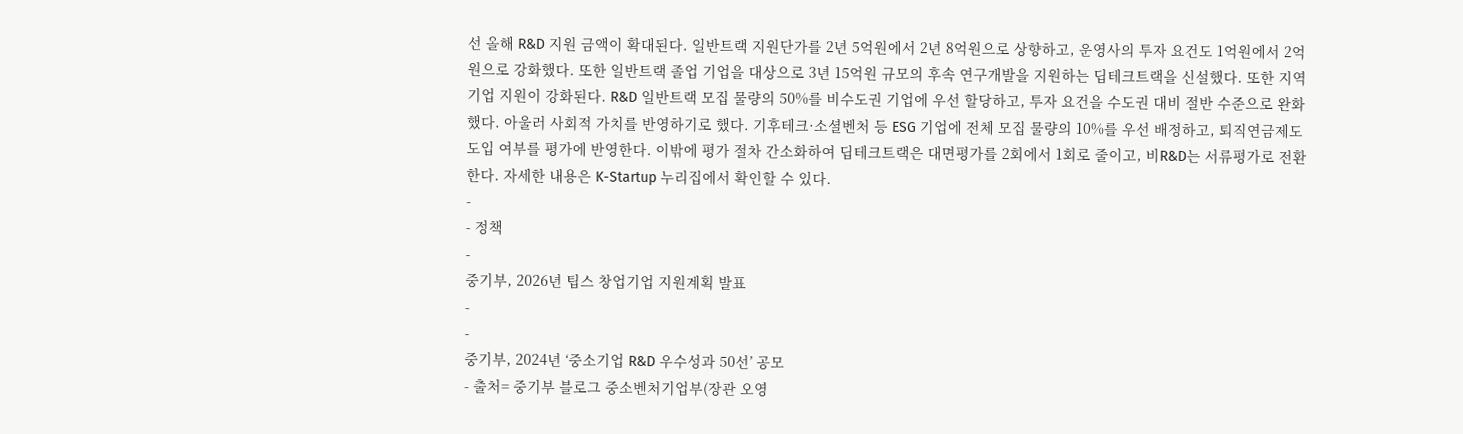선 올해 R&D 지원 금액이 확대된다. 일반트랙 지원단가를 2년 5억원에서 2년 8억원으로 상향하고, 운영사의 투자 요건도 1억원에서 2억원으로 강화했다. 또한 일반트랙 졸업 기업을 대상으로 3년 15억원 규모의 후속 연구개발을 지원하는 딥테크트랙을 신설했다. 또한 지역기업 지원이 강화된다. R&D 일반트랙 모집 물량의 50%를 비수도권 기업에 우선 할당하고, 투자 요건을 수도권 대비 절반 수준으로 완화했다. 아울러 사회적 가치를 반영하기로 했다. 기후테크·소셜벤처 등 ESG 기업에 전체 모집 물량의 10%를 우선 배정하고, 퇴직연금제도 도입 여부를 평가에 반영한다. 이밖에 평가 절차 간소화하여 딥테크트랙은 대면평가를 2회에서 1회로 줄이고, 비R&D는 서류평가로 전환한다. 자세한 내용은 K-Startup 누리집에서 확인할 수 있다.
-
- 정책
-
중기부, 2026년 팁스 창업기업 지원계획 발표
-
-
중기부, 2024년 ‘중소기업 R&D 우수성과 50선’ 공모
- 출처= 중기부 블로그 중소벤처기업부(장관 오영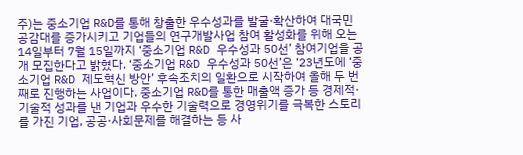주)는 중소기업 R&D를 통해 창출한 우수성과를 발굴·확산하여 대국민 공감대를 증가시키고 기업들의 연구개발사업 참여 활성화를 위해 오는 14일부터 7월 15일까지 ‘중소기업 R&D 우수성과 50선’ 참여기업을 공개 모집한다고 밝혔다. ‘중소기업 R&D 우수성과 50선’은 ‘23년도에 ‘중소기업 R&D 제도혁신 방안’ 후속조치의 일환으로 시작하여 올해 두 번째로 진행하는 사업이다. 중소기업 R&D를 통한 매출액 증가 등 경제적·기술적 성과를 낸 기업과 우수한 기술력으로 경영위기를 극복한 스토리를 가진 기업, 공공·사회문제를 해결하는 등 사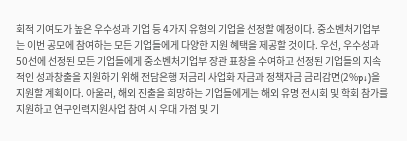회적 기여도가 높은 우수성과 기업 등 4가지 유형의 기업을 선정할 예정이다. 중소벤처기업부는 이번 공모에 참여하는 모든 기업들에게 다양한 지원 혜택을 제공할 것이다. 우선, 우수성과 50선에 선정된 모든 기업들에게 중소벤처기업부 장관 표창을 수여하고 선정된 기업들의 지속적인 성과창출을 지원하기 위해 전담은행 저금리 사업화 자금과 정책자금 금리감면(2%p↓)을 지원할 계획이다. 아울러, 해외 진출을 희망하는 기업들에게는 해외 유명 전시회 및 학회 참가를 지원하고 연구인력지원사업 참여 시 우대 가점 및 기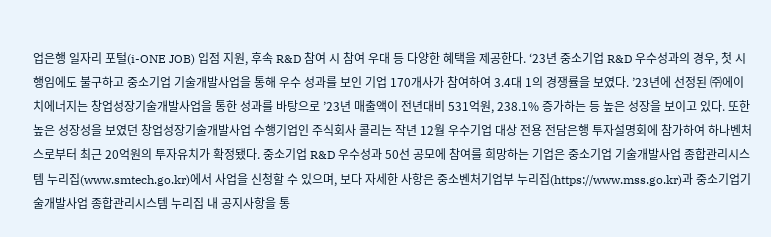업은행 일자리 포털(i-ONE JOB) 입점 지원, 후속 R&D 참여 시 참여 우대 등 다양한 혜택을 제공한다. ‘23년 중소기업 R&D 우수성과의 경우, 첫 시행임에도 불구하고 중소기업 기술개발사업을 통해 우수 성과를 보인 기업 170개사가 참여하여 3.4대 1의 경쟁률을 보였다. ’23년에 선정된 ㈜에이치에너지는 창업성장기술개발사업을 통한 성과를 바탕으로 ’23년 매출액이 전년대비 531억원, 238.1% 증가하는 등 높은 성장을 보이고 있다. 또한 높은 성장성을 보였던 창업성장기술개발사업 수행기업인 주식회사 콜리는 작년 12월 우수기업 대상 전용 전담은행 투자설명회에 참가하여 하나벤처스로부터 최근 20억원의 투자유치가 확정됐다. 중소기업 R&D 우수성과 50선 공모에 참여를 희망하는 기업은 중소기업 기술개발사업 종합관리시스템 누리집(www.smtech.go.kr)에서 사업을 신청할 수 있으며, 보다 자세한 사항은 중소벤처기업부 누리집(https://www.mss.go.kr)과 중소기업기술개발사업 종합관리시스템 누리집 내 공지사항을 통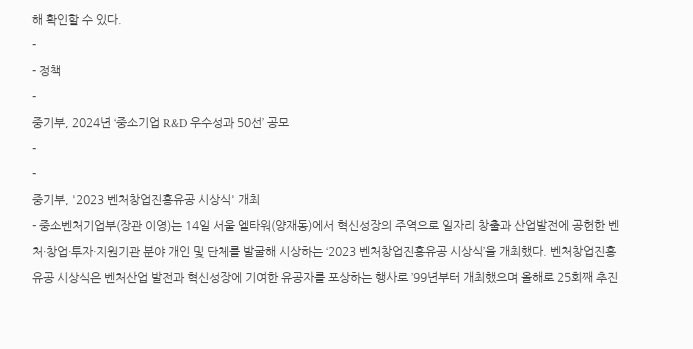해 확인할 수 있다.
-
- 정책
-
중기부, 2024년 ‘중소기업 R&D 우수성과 50선’ 공모
-
-
중기부, '2023 벤처창업진흥유공 시상식' 개최
- 중소벤처기업부(장관 이영)는 14일 서울 엘타워(양재동)에서 혁신성장의 주역으로 일자리 창출과 산업발전에 공헌한 벤처·창업·투자·지원기관 분야 개인 및 단체를 발굴해 시상하는 ‘2023 벤처창업진흥유공 시상식’을 개최했다. 벤처창업진흥유공 시상식은 벤처산업 발전과 혁신성장에 기여한 유공자를 포상하는 행사로 ’99년부터 개최했으며 올해로 25회째 추진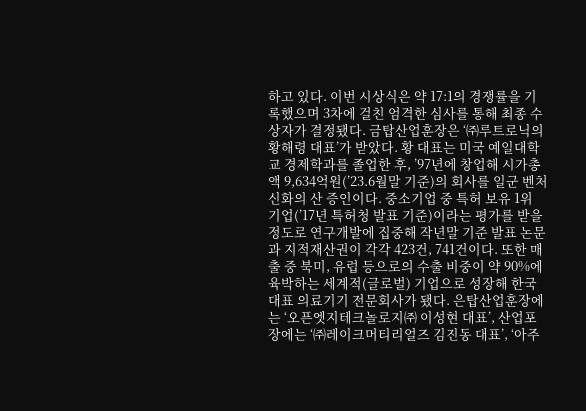하고 있다. 이번 시상식은 약 17:1의 경쟁률을 기록했으며 3차에 걸친 엄격한 심사를 통해 최종 수상자가 결정됐다. 금탑산업훈장은 ‘㈜루트로닉의 황해령 대표’가 받았다. 황 대표는 미국 예일대학교 경제학과를 졸업한 후, ’97년에 창업해 시가총액 9,634억원(’23.6월말 기준)의 회사를 일군 벤처 신화의 산 증인이다. 중소기업 중 특허 보유 1위 기업(’17년 특허청 발표 기준)이라는 평가를 받을 정도로 연구개발에 집중해 작년말 기준 발표 논문과 지적재산권이 각각 423건, 741건이다. 또한 매출 중 북미, 유럽 등으로의 수출 비중이 약 90%에 육박하는 세계적(글로벌) 기업으로 성장해 한국 대표 의료기기 전문회사가 됐다. 은탑산업훈장에는 ‘오픈엣지테크놀로지㈜ 이성현 대표’, 산업포장에는 ‘㈜레이크머티리얼즈 김진동 대표’, ‘아주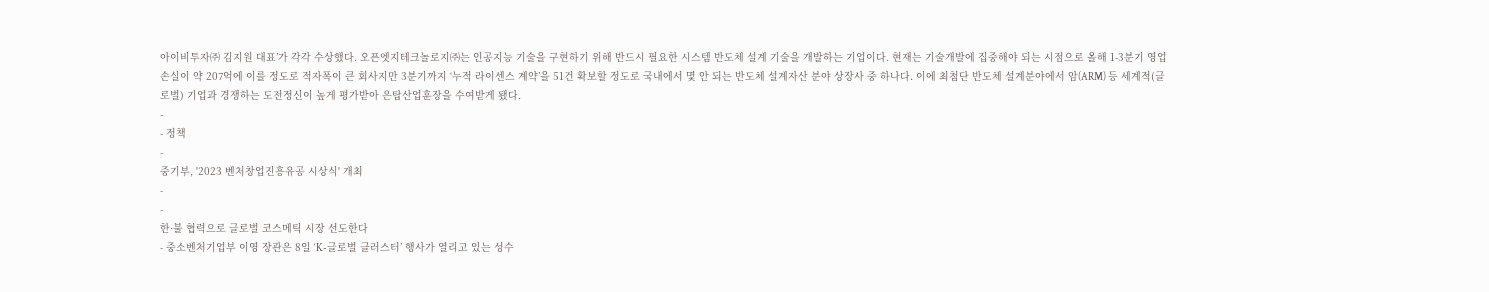아이비투자㈜ 김지원 대표’가 각각 수상했다. 오픈엣지테크놀로지㈜는 인공지능 기술을 구현하기 위해 반드시 필요한 시스템 반도체 설계 기술을 개발하는 기업이다. 현재는 기술개발에 집중해야 되는 시점으로 올해 1-3분기 영업손실이 약 207억에 이를 정도로 적자폭이 큰 회사지만 3분기까지 ‘누적 라이센스 계약’을 51건 확보할 정도로 국내에서 몇 안 되는 반도체 설계자산 분야 상장사 중 하나다. 이에 최첨단 반도체 설계분야에서 암(ARM) 등 세계적(글로벌) 기업과 경쟁하는 도전정신이 높게 평가받아 은탑산업훈장을 수여받게 됐다.
-
- 정책
-
중기부, '2023 벤처창업진흥유공 시상식' 개최
-
-
한·불 협력으로 글로벌 코스메틱 시장 선도한다
- 중소벤처기업부 이영 장관은 8일 ‘K-글로벌 클러스터’ 행사가 열리고 있는 성수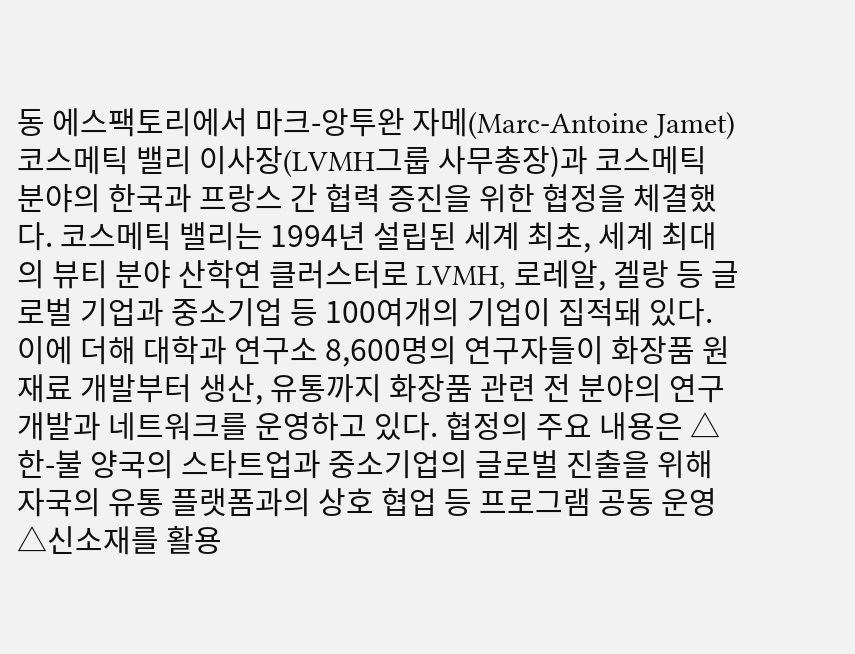동 에스팩토리에서 마크-앙투완 자메(Marc-Antoine Jamet) 코스메틱 밸리 이사장(LVMH그룹 사무총장)과 코스메틱 분야의 한국과 프랑스 간 협력 증진을 위한 협정을 체결했다. 코스메틱 밸리는 1994년 설립된 세계 최초, 세계 최대의 뷰티 분야 산학연 클러스터로 LVMH, 로레알, 겔랑 등 글로벌 기업과 중소기업 등 100여개의 기업이 집적돼 있다. 이에 더해 대학과 연구소 8,600명의 연구자들이 화장품 원재료 개발부터 생산, 유통까지 화장품 관련 전 분야의 연구개발과 네트워크를 운영하고 있다. 협정의 주요 내용은 △한-불 양국의 스타트업과 중소기업의 글로벌 진출을 위해 자국의 유통 플랫폼과의 상호 협업 등 프로그램 공동 운영 △신소재를 활용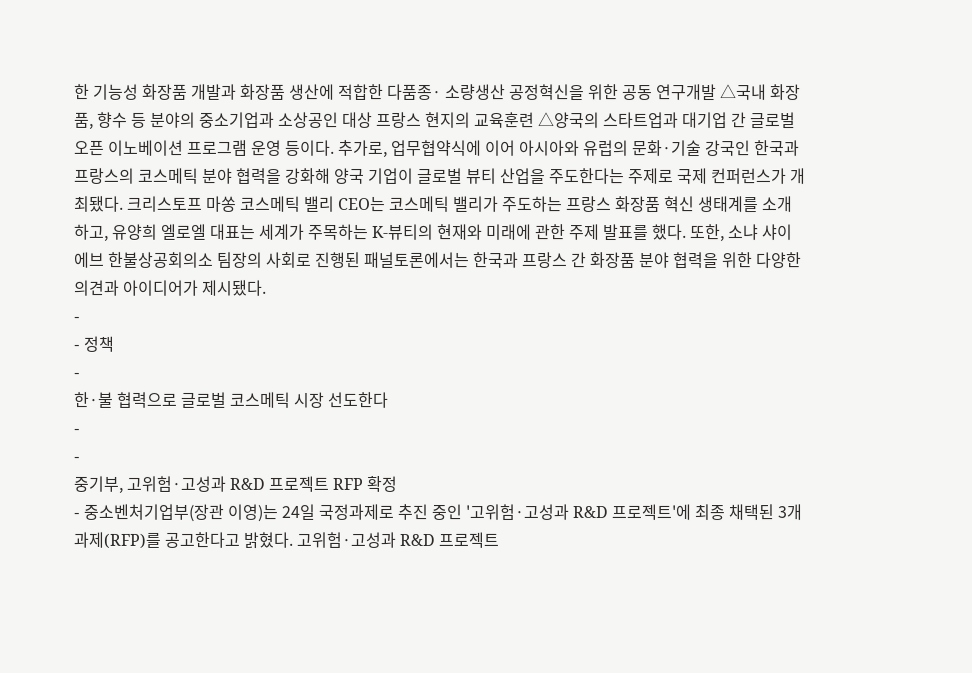한 기능성 화장품 개발과 화장품 생산에 적합한 다품종· 소량생산 공정혁신을 위한 공동 연구개발 △국내 화장품, 향수 등 분야의 중소기업과 소상공인 대상 프랑스 현지의 교육훈련 △양국의 스타트업과 대기업 간 글로벌 오픈 이노베이션 프로그램 운영 등이다. 추가로, 업무협약식에 이어 아시아와 유럽의 문화·기술 강국인 한국과 프랑스의 코스메틱 분야 협력을 강화해 양국 기업이 글로벌 뷰티 산업을 주도한다는 주제로 국제 컨퍼런스가 개최됐다. 크리스토프 마쏭 코스메틱 밸리 CEO는 코스메틱 밸리가 주도하는 프랑스 화장품 혁신 생태계를 소개하고, 유양희 엘로엘 대표는 세계가 주목하는 K-뷰티의 현재와 미래에 관한 주제 발표를 했다. 또한, 소냐 샤이에브 한불상공회의소 팀장의 사회로 진행된 패널토론에서는 한국과 프랑스 간 화장품 분야 협력을 위한 다양한 의견과 아이디어가 제시됐다.
-
- 정책
-
한·불 협력으로 글로벌 코스메틱 시장 선도한다
-
-
중기부, 고위험·고성과 R&D 프로젝트 RFP 확정
- 중소벤처기업부(장관 이영)는 24일 국정과제로 추진 중인 '고위험·고성과 R&D 프로젝트'에 최종 채택된 3개 과제(RFP)를 공고한다고 밝혔다. 고위험·고성과 R&D 프로젝트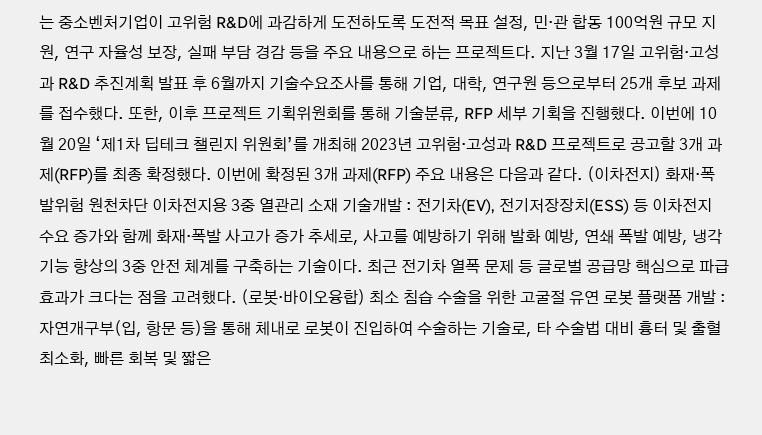는 중소벤처기업이 고위험 R&D에 과감하게 도전하도록 도전적 목표 설정, 민·관 합동 100억원 규모 지원, 연구 자율성 보장, 실패 부담 경감 등을 주요 내용으로 하는 프로젝트다. 지난 3월 17일 고위험·고성과 R&D 추진계획 발표 후 6월까지 기술수요조사를 통해 기업, 대학, 연구원 등으로부터 25개 후보 과제를 접수했다. 또한, 이후 프로젝트 기획위원회를 통해 기술분류, RFP 세부 기획을 진행했다. 이번에 10월 20일 ‘제1차 딥테크 챌린지 위원회’를 개최해 2023년 고위험·고성과 R&D 프로젝트로 공고할 3개 과제(RFP)를 최종 확정했다. 이번에 확정된 3개 과제(RFP) 주요 내용은 다음과 같다. (이차전지) 화재·폭발위험 원천차단 이차전지용 3중 열관리 소재 기술개발 : 전기차(EV), 전기저장장치(ESS) 등 이차전지 수요 증가와 함께 화재·폭발 사고가 증가 추세로, 사고를 예방하기 위해 발화 예방, 연쇄 폭발 예방, 냉각기능 향상의 3중 안전 체계를 구축하는 기술이다. 최근 전기차 열폭 문제 등 글로벌 공급망 핵심으로 파급효과가 크다는 점을 고려했다. (로봇‧바이오융합) 최소 침습 수술을 위한 고굴절 유연 로봇 플랫폼 개발 : 자연개구부(입, 항문 등)을 통해 체내로 로봇이 진입하여 수술하는 기술로, 타 수술법 대비 흉터 및 출혈 최소화, 빠른 회복 및 짧은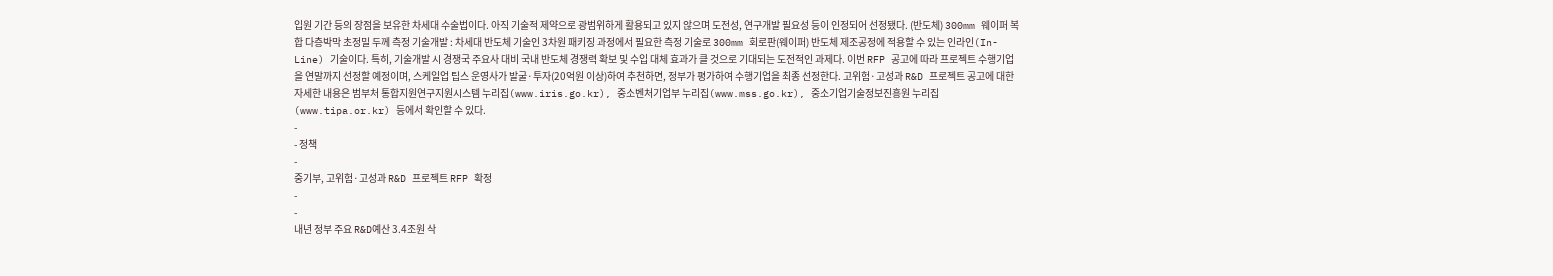입원 기간 등의 장점을 보유한 차세대 수술법이다. 아직 기술적 제약으로 광범위하게 활용되고 있지 않으며 도전성, 연구개발 필요성 등이 인정되어 선정됐다. (반도체) 300mm 웨이퍼 복합 다층박막 초정밀 두께 측정 기술개발 : 차세대 반도체 기술인 3차원 패키징 과정에서 필요한 측정 기술로 300mm 회로판(웨이퍼) 반도체 제조공정에 적용할 수 있는 인라인(In-Line) 기술이다. 특히, 기술개발 시 경쟁국 주요사 대비 국내 반도체 경쟁력 확보 및 수입 대체 효과가 클 것으로 기대되는 도전적인 과제다. 이번 RFP 공고에 따라 프로젝트 수행기업을 연말까지 선정할 예정이며, 스케일업 팁스 운영사가 발굴·투자(20억원 이상)하여 추천하면, 정부가 평가하여 수행기업을 최종 선정한다. 고위험·고성과 R&D 프로젝트 공고에 대한 자세한 내용은 범부처 통합지원연구지원시스템 누리집(www.iris.go.kr), 중소벤처기업부 누리집(www.mss.go.kr), 중소기업기술정보진흥원 누리집(www.tipa.or.kr) 등에서 확인할 수 있다.
-
- 정책
-
중기부, 고위험·고성과 R&D 프로젝트 RFP 확정
-
-
내년 정부 주요 R&D예산 3.4조원 삭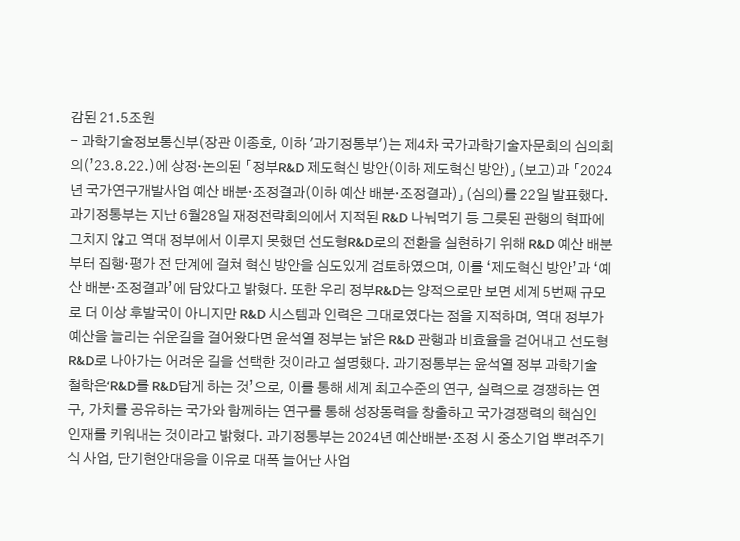감된 21.5조원
- 과학기술정보통신부(장관 이종호, 이하 '과기정통부')는 제4차 국가과학기술자문회의 심의회의(’23.8.22.)에 상정‧논의된 「정부R&D 제도혁신 방안(이하 제도혁신 방안)」(보고)과 「2024년 국가연구개발사업 예산 배분‧조정결과(이하 예산 배분‧조정결과)」(심의)를 22일 발표했다. 과기정통부는 지난 6월28일 재정전략회의에서 지적된 R&D 나눠먹기 등 그릇된 관행의 혁파에 그치지 않고 역대 정부에서 이루지 못했던 선도형R&D로의 전환을 실현하기 위해 R&D 예산 배분부터 집행‧평가 전 단계에 걸쳐 혁신 방안을 심도있게 검토하였으며, 이를 ‘제도혁신 방안’과 ‘예산 배분‧조정결과’에 담았다고 밝혔다. 또한 우리 정부R&D는 양적으로만 보면 세계 5번째 규모로 더 이상 후발국이 아니지만 R&D 시스템과 인력은 그대로였다는 점을 지적하며, 역대 정부가 예산을 늘리는 쉬운길을 걸어왔다면 윤석열 정부는 낡은 R&D 관행과 비효율을 걷어내고 선도형 R&D로 나아가는 어려운 길을 선택한 것이라고 설명했다. 과기정통부는 윤석열 정부 과학기술 철학은‘R&D를 R&D답게 하는 것’으로, 이를 통해 세계 최고수준의 연구, 실력으로 경쟁하는 연구, 가치를 공유하는 국가와 함께하는 연구를 통해 성장동력을 창출하고 국가경쟁력의 핵심인 인재를 키워내는 것이라고 밝혔다. 과기정통부는 2024년 예산배분‧조정 시 중소기업 뿌려주기식 사업, 단기현안대응을 이유로 대폭 늘어난 사업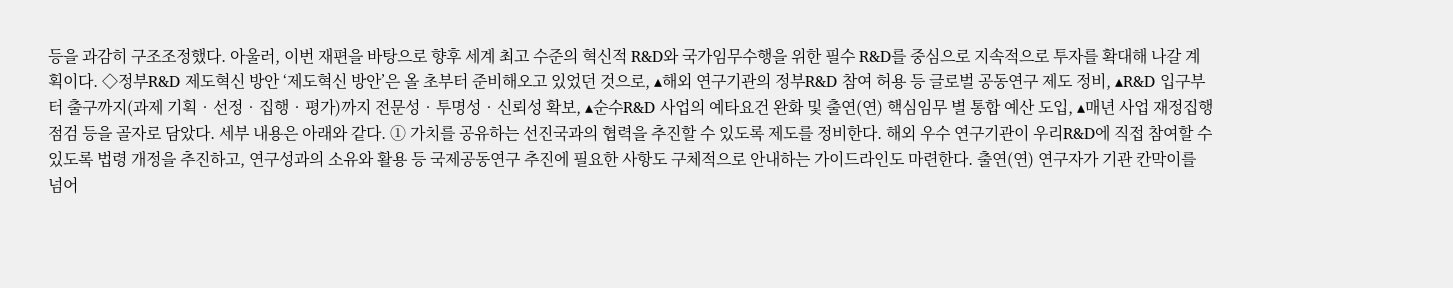등을 과감히 구조조정했다. 아울러, 이번 재편을 바탕으로 향후 세계 최고 수준의 혁신적 R&D와 국가임무수행을 위한 필수 R&D를 중심으로 지속적으로 투자를 확대해 나갈 계획이다. ◇정부R&D 제도혁신 방안 ‘제도혁신 방안’은 올 초부터 준비해오고 있었던 것으로, ▴해외 연구기관의 정부R&D 참여 허용 등 글로벌 공동연구 제도 정비, ▴R&D 입구부터 출구까지(과제 기획‧선정‧집행‧평가)까지 전문성‧투명성‧신뢰성 확보, ▴순수R&D 사업의 예타요건 완화 및 출연(연) 핵심임무 별 통합 예산 도입, ▴매년 사업 재정집행 점검 등을 골자로 담았다. 세부 내용은 아래와 같다. ① 가치를 공유하는 선진국과의 협력을 추진할 수 있도록 제도를 정비한다. 해외 우수 연구기관이 우리R&D에 직접 참여할 수 있도록 법령 개정을 추진하고, 연구성과의 소유와 활용 등 국제공동연구 추진에 필요한 사항도 구체적으로 안내하는 가이드라인도 마련한다. 출연(연) 연구자가 기관 칸막이를 넘어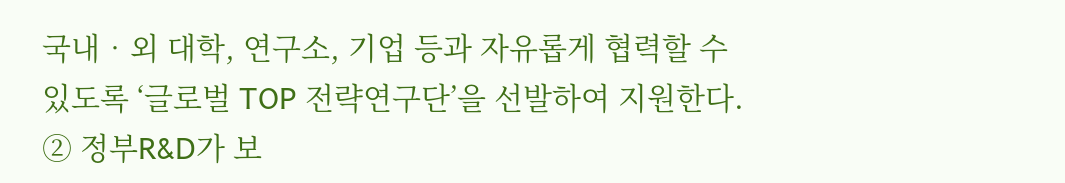국내‧외 대학, 연구소, 기업 등과 자유롭게 협력할 수 있도록 ‘글로벌 TOP 전략연구단’을 선발하여 지원한다. ② 정부R&D가 보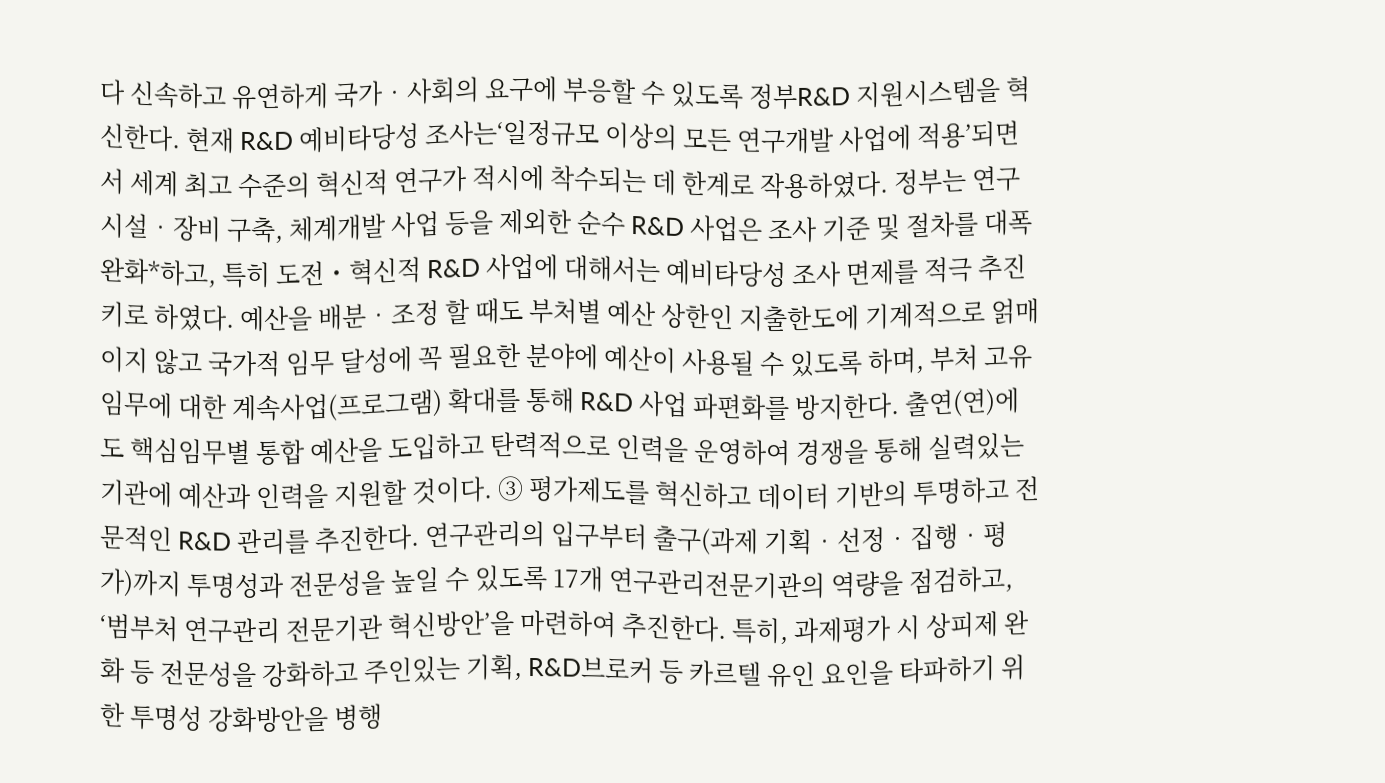다 신속하고 유연하게 국가‧사회의 요구에 부응할 수 있도록 정부R&D 지원시스템을 혁신한다. 현재 R&D 예비타당성 조사는‘일정규모 이상의 모든 연구개발 사업에 적용’되면서 세계 최고 수준의 혁신적 연구가 적시에 착수되는 데 한계로 작용하였다. 정부는 연구시설‧장비 구축, 체계개발 사업 등을 제외한 순수 R&D 사업은 조사 기준 및 절차를 대폭 완화*하고, 특히 도전・혁신적 R&D 사업에 대해서는 예비타당성 조사 면제를 적극 추진키로 하였다. 예산을 배분‧조정 할 때도 부처별 예산 상한인 지출한도에 기계적으로 얽매이지 않고 국가적 임무 달성에 꼭 필요한 분야에 예산이 사용될 수 있도록 하며, 부처 고유임무에 대한 계속사업(프로그램) 확대를 통해 R&D 사업 파편화를 방지한다. 출연(연)에도 핵심임무별 통합 예산을 도입하고 탄력적으로 인력을 운영하여 경쟁을 통해 실력있는 기관에 예산과 인력을 지원할 것이다. ③ 평가제도를 혁신하고 데이터 기반의 투명하고 전문적인 R&D 관리를 추진한다. 연구관리의 입구부터 출구(과제 기획‧선정‧집행‧평가)까지 투명성과 전문성을 높일 수 있도록 17개 연구관리전문기관의 역량을 점검하고, ‘범부처 연구관리 전문기관 혁신방안’을 마련하여 추진한다. 특히, 과제평가 시 상피제 완화 등 전문성을 강화하고 주인있는 기획, R&D브로커 등 카르텔 유인 요인을 타파하기 위한 투명성 강화방안을 병행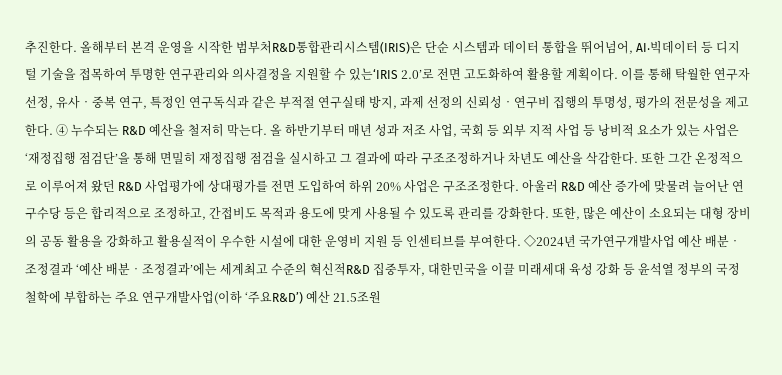추진한다. 올해부터 본격 운영을 시작한 범부처R&D통합관리시스템(IRIS)은 단순 시스템과 데이터 통합을 뛰어넘어, AI‧빅데이터 등 디지털 기술을 접목하여 투명한 연구관리와 의사결정을 지원할 수 있는‘IRIS 2.0’로 전면 고도화하여 활용할 계획이다. 이를 통해 탁월한 연구자 선정, 유사‧중복 연구, 특정인 연구독식과 같은 부적절 연구실태 방지, 과제 선정의 신뢰성‧연구비 집행의 투명성, 평가의 전문성을 제고한다. ④ 누수되는 R&D 예산을 철저히 막는다. 올 하반기부터 매년 성과 저조 사업, 국회 등 외부 지적 사업 등 낭비적 요소가 있는 사업은 ‘재정집행 점검단’을 통해 면밀히 재정집행 점검을 실시하고 그 결과에 따라 구조조정하거나 차년도 예산을 삭감한다. 또한 그간 온정적으로 이루어져 왔던 R&D 사업평가에 상대평가를 전면 도입하여 하위 20% 사업은 구조조정한다. 아울러 R&D 예산 증가에 맞물려 늘어난 연구수당 등은 합리적으로 조정하고, 간접비도 목적과 용도에 맞게 사용될 수 있도록 관리를 강화한다. 또한, 많은 예산이 소요되는 대형 장비의 공동 활용을 강화하고 활용실적이 우수한 시설에 대한 운영비 지원 등 인센티브를 부여한다. ◇2024년 국가연구개발사업 예산 배분‧조정결과 ‘예산 배분‧조정결과’에는 세계최고 수준의 혁신적R&D 집중투자, 대한민국을 이끌 미래세대 육성 강화 등 윤석열 정부의 국정철학에 부합하는 주요 연구개발사업(이하 ‘주요R&D’) 예산 21.5조원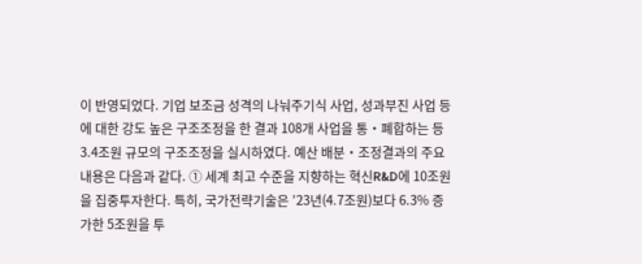이 반영되었다. 기업 보조금 성격의 나눠주기식 사업, 성과부진 사업 등에 대한 강도 높은 구조조정을 한 결과 108개 사업을 통‧폐합하는 등 3.4조원 규모의 구조조정을 실시하였다. 예산 배분‧조정결과의 주요 내용은 다음과 같다. ① 세계 최고 수준을 지향하는 혁신R&D에 10조원을 집중투자한다. 특히, 국가전략기술은 ’23년(4.7조원)보다 6.3% 증가한 5조원을 투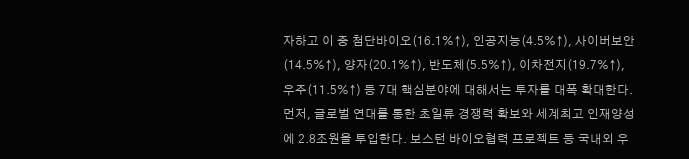자하고 이 중 첨단바이오(16.1%↑), 인공지능(4.5%↑), 사이버보안(14.5%↑), 양자(20.1%↑), 반도체(5.5%↑), 이차전지(19.7%↑), 우주(11.5%↑) 등 7대 핵심분야에 대해서는 투자를 대폭 확대한다. 먼저, 글로벌 연대를 통한 초일류 경쟁력 확보와 세계최고 인재양성에 2.8조원을 투입한다. 보스턴 바이오협력 프로젝트 등 국내외 우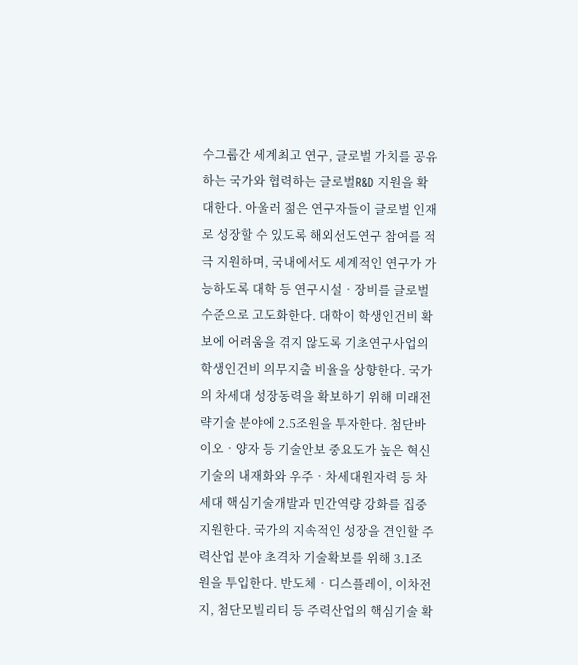수그룹간 세계최고 연구, 글로벌 가치를 공유하는 국가와 협력하는 글로벌R&D 지원을 확대한다. 아울러 젊은 연구자들이 글로벌 인재로 성장할 수 있도록 해외선도연구 참여를 적극 지원하며, 국내에서도 세계적인 연구가 가능하도록 대학 등 연구시설‧장비를 글로벌 수준으로 고도화한다. 대학이 학생인건비 확보에 어려움을 겪지 않도록 기초연구사업의 학생인건비 의무지출 비율을 상향한다. 국가의 차세대 성장동력을 확보하기 위해 미래전략기술 분야에 2.5조원을 투자한다. 첨단바이오‧양자 등 기술안보 중요도가 높은 혁신 기술의 내재화와 우주‧차세대원자력 등 차세대 핵심기술개발과 민간역량 강화를 집중 지원한다. 국가의 지속적인 성장을 견인할 주력산업 분야 초격차 기술확보를 위해 3.1조원을 투입한다. 반도체‧디스플레이, 이차전지, 첨단모빌리티 등 주력산업의 핵심기술 확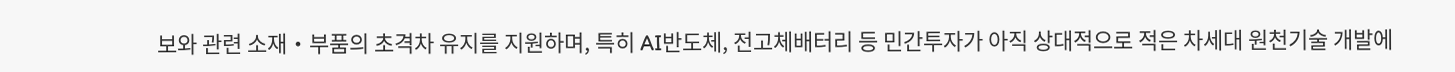보와 관련 소재‧부품의 초격차 유지를 지원하며, 특히 AI반도체, 전고체배터리 등 민간투자가 아직 상대적으로 적은 차세대 원천기술 개발에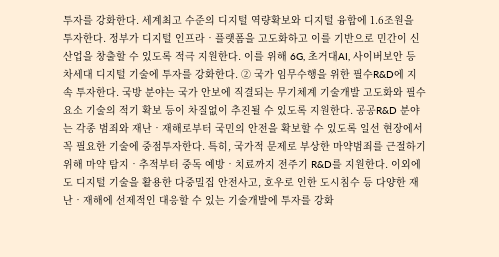투자를 강화한다. 세계최고 수준의 디지털 역량확보와 디지털 융합에 1.6조원을 투자한다. 정부가 디지털 인프라‧플랫폼을 고도화하고 이를 기반으로 민간이 신산업을 창출할 수 있도록 적극 지원한다. 이를 위해 6G, 초거대AI, 사이버보안 등 차세대 디지털 기술에 투자를 강화한다. ② 국가 임무수행을 위한 필수R&D에 지속 투자한다. 국방 분야는 국가 안보에 직결되는 무기체계 기술개발 고도화와 필수요소 기술의 적기 확보 등이 차질없이 추진될 수 있도록 지원한다. 공공R&D 분야는 각종 범죄와 재난‧재해로부터 국민의 안전을 확보할 수 있도록 일선 현장에서 꼭 필요한 기술에 중점투자한다. 특히, 국가적 문제로 부상한 마약범죄를 근절하기 위해 마약 탐지‧추적부터 중독 예방‧치료까지 전주기 R&D를 지원한다. 이외에도 디지털 기술을 활용한 다중밀집 안전사고, 호우로 인한 도시침수 등 다양한 재난‧재해에 선제적인 대응할 수 있는 기술개발에 투자를 강화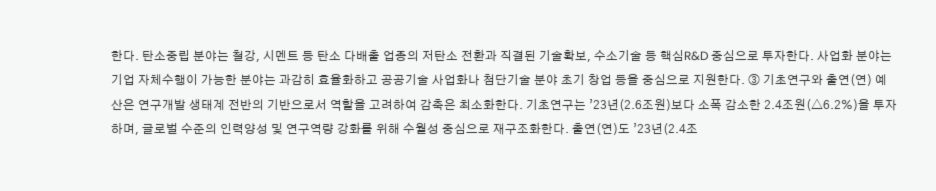한다. 탄소중립 분야는 철강, 시멘트 등 탄소 다배출 업종의 저탄소 전환과 직결된 기술확보, 수소기술 등 핵심R&D 중심으로 투자한다. 사업화 분야는 기업 자체수행이 가능한 분야는 과감히 효율화하고 공공기술 사업화나 첨단기술 분야 초기 창업 등을 중심으로 지원한다. ③ 기초연구와 출연(연) 예산은 연구개발 생태계 전반의 기반으로서 역할을 고려하여 감축은 최소화한다. 기초연구는 ’23년(2.6조원)보다 소폭 감소한 2.4조원(△6.2%)을 투자하며, 글로벌 수준의 인력양성 및 연구역량 강화를 위해 수월성 중심으로 재구조화한다. 출연(연)도 ’23년(2.4조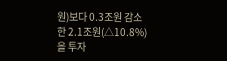원)보다 0.3조원 감소한 2.1조원(△10.8%)을 투자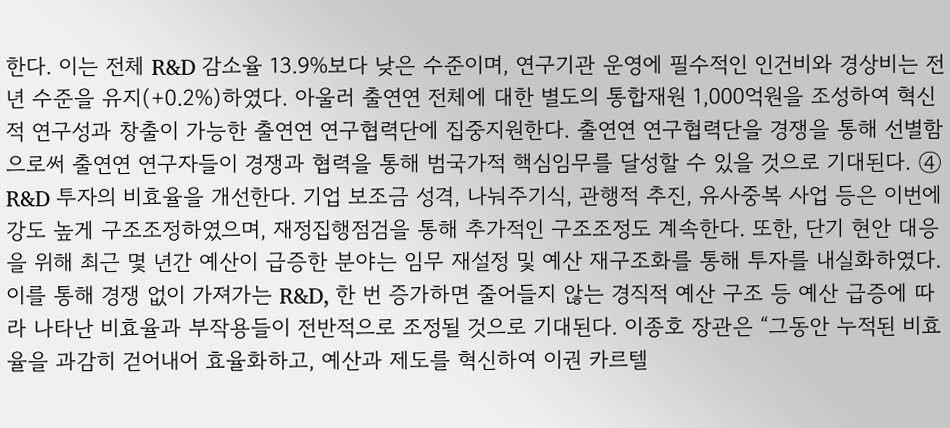한다. 이는 전체 R&D 감소율 13.9%보다 낮은 수준이며, 연구기관 운영에 필수적인 인건비와 경상비는 전년 수준을 유지(+0.2%)하였다. 아울러 출연연 전체에 대한 별도의 통합재원 1,000억원을 조성하여 혁신적 연구성과 창출이 가능한 출연연 연구협력단에 집중지원한다. 출연연 연구협력단을 경쟁을 통해 선별함으로써 출연연 연구자들이 경쟁과 협력을 통해 범국가적 핵심임무를 달성할 수 있을 것으로 기대된다. ④ R&D 투자의 비효율을 개선한다. 기업 보조금 성격, 나눠주기식, 관행적 추진, 유사중복 사업 등은 이번에 강도 높게 구조조정하였으며, 재정집행점검을 통해 추가적인 구조조정도 계속한다. 또한, 단기 현안 대응을 위해 최근 몇 년간 예산이 급증한 분야는 임무 재설정 및 예산 재구조화를 통해 투자를 내실화하였다. 이를 통해 경쟁 없이 가져가는 R&D, 한 번 증가하면 줄어들지 않는 경직적 예산 구조 등 예산 급증에 따라 나타난 비효율과 부작용들이 전반적으로 조정될 것으로 기대된다. 이종호 장관은 “그동안 누적된 비효율을 과감히 걷어내어 효율화하고, 예산과 제도를 혁신하여 이권 카르텔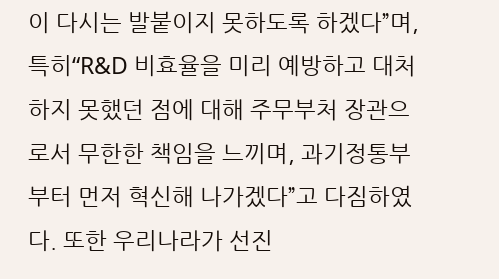이 다시는 발붙이지 못하도록 하겠다”며, 특히“R&D 비효율을 미리 예방하고 대처하지 못했던 점에 대해 주무부처 장관으로서 무한한 책임을 느끼며, 과기정통부부터 먼저 혁신해 나가겠다”고 다짐하였다. 또한 우리나라가 선진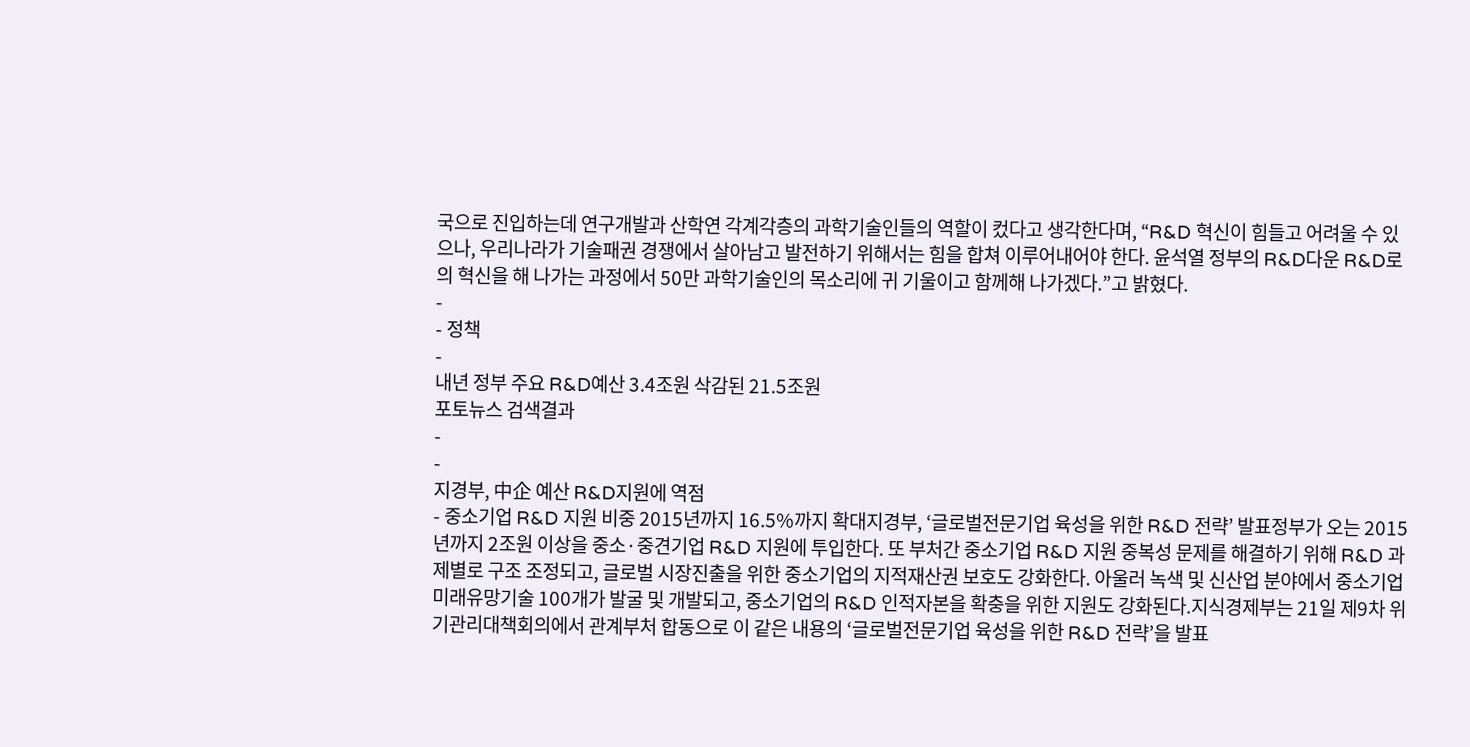국으로 진입하는데 연구개발과 산학연 각계각층의 과학기술인들의 역할이 컸다고 생각한다며, “R&D 혁신이 힘들고 어려울 수 있으나, 우리나라가 기술패권 경쟁에서 살아남고 발전하기 위해서는 힘을 합쳐 이루어내어야 한다. 윤석열 정부의 R&D다운 R&D로의 혁신을 해 나가는 과정에서 50만 과학기술인의 목소리에 귀 기울이고 함께해 나가겠다.”고 밝혔다.
-
- 정책
-
내년 정부 주요 R&D예산 3.4조원 삭감된 21.5조원
포토뉴스 검색결과
-
-
지경부, 中企 예산 R&D지원에 역점
- 중소기업 R&D 지원 비중 2015년까지 16.5%까지 확대지경부, ‘글로벌전문기업 육성을 위한 R&D 전략’ 발표정부가 오는 2015년까지 2조원 이상을 중소·중견기업 R&D 지원에 투입한다. 또 부처간 중소기업 R&D 지원 중복성 문제를 해결하기 위해 R&D 과제별로 구조 조정되고, 글로벌 시장진출을 위한 중소기업의 지적재산권 보호도 강화한다. 아울러 녹색 및 신산업 분야에서 중소기업 미래유망기술 100개가 발굴 및 개발되고, 중소기업의 R&D 인적자본을 확충을 위한 지원도 강화된다.지식경제부는 21일 제9차 위기관리대책회의에서 관계부처 합동으로 이 같은 내용의 ‘글로벌전문기업 육성을 위한 R&D 전략’을 발표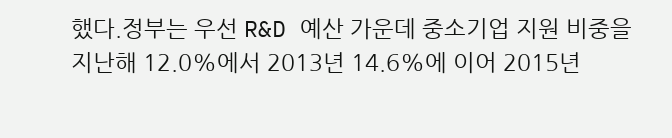했다.정부는 우선 R&D 예산 가운데 중소기업 지원 비중을 지난해 12.0%에서 2013년 14.6%에 이어 2015년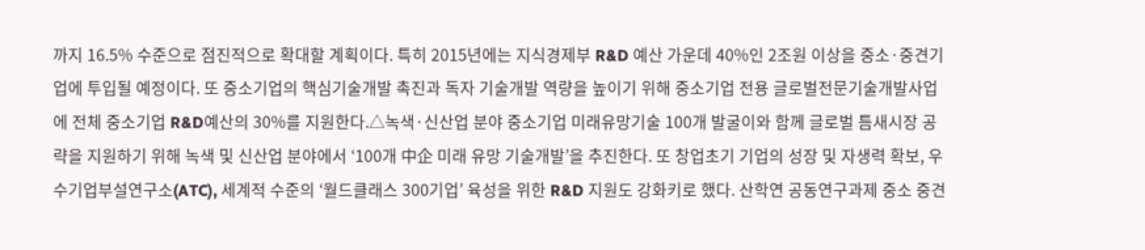까지 16.5% 수준으로 점진적으로 확대할 계획이다. 특히 2015년에는 지식경제부 R&D 예산 가운데 40%인 2조원 이상을 중소·중견기업에 투입될 예정이다. 또 중소기업의 핵심기술개발 촉진과 독자 기술개발 역량을 높이기 위해 중소기업 전용 글로벌전문기술개발사업에 전체 중소기업 R&D예산의 30%를 지원한다.△녹색·신산업 분야 중소기업 미래유망기술 100개 발굴이와 함께 글로벌 틈새시장 공략을 지원하기 위해 녹색 및 신산업 분야에서 ‘100개 中企 미래 유망 기술개발’을 추진한다. 또 창업초기 기업의 성장 및 자생력 확보, 우수기업부설연구소(ATC), 세계적 수준의 ‘월드클래스 300기업’ 육성을 위한 R&D 지원도 강화키로 했다. 산학연 공동연구과제 중소 중견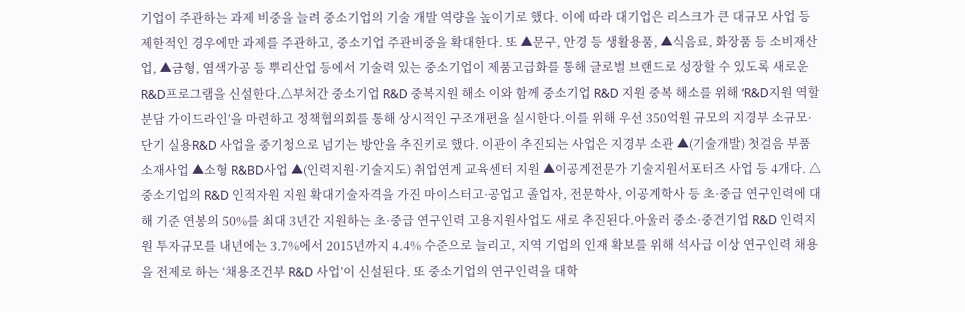기업이 주관하는 과제 비중을 늘려 중소기업의 기술 개발 역량을 높이기로 했다. 이에 따라 대기업은 리스크가 큰 대규모 사업 등 제한적인 경우에만 과제를 주관하고, 중소기업 주관비중을 확대한다. 또 ▲문구, 안경 등 생활용품, ▲식음료, 화장품 등 소비재산업, ▲금형, 염색가공 등 뿌리산업 등에서 기술력 있는 중소기업이 제품고급화를 통해 글로벌 브랜드로 성장할 수 있도록 새로운 R&D프로그램을 신설한다.△부처간 중소기업 R&D 중복지원 해소 이와 함께 중소기업 R&D 지원 중복 해소를 위해 ‘R&D지원 역할분담 가이드라인’을 마련하고 정책협의회를 통해 상시적인 구조개편을 실시한다.이를 위해 우선 350억원 규모의 지경부 소규모·단기 실용R&D 사업을 중기청으로 넘기는 방안을 추진키로 했다. 이관이 추진되는 사업은 지경부 소관 ▲(기술개발) 첫걸음 부품소재사업 ▲소형 R&BD사업 ▲(인력지원·기술지도) 취업연계 교육센터 지원 ▲이공계전문가 기술지원서포터즈 사업 등 4개다. △중소기업의 R&D 인적자원 지원 확대기술자격을 가진 마이스터고·공업고 졸업자, 전문학사, 이공계학사 등 초·중급 연구인력에 대해 기준 연봉의 50%를 최대 3년간 지원하는 초·중급 연구인력 고용지원사업도 새로 추진된다.아울러 중소·중견기업 R&D 인력지원 투자규모를 내년에는 3.7%에서 2015년까지 4.4% 수준으로 늘리고, 지역 기업의 인재 확보를 위해 석사급 이상 연구인력 채용을 전제로 하는 ‘채용조건부 R&D 사업’이 신설된다. 또 중소기업의 연구인력을 대학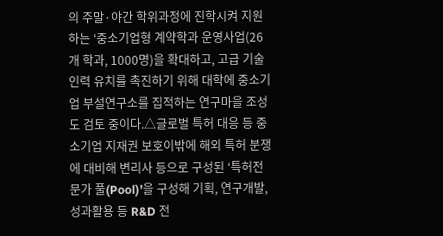의 주말·야간 학위과정에 진학시켜 지원하는 ‘중소기업형 계약학과 운영사업(26개 학과, 1000명)을 확대하고, 고급 기술인력 유치를 촉진하기 위해 대학에 중소기업 부설연구소를 집적하는 연구마을 조성도 검토 중이다.△글로벌 특허 대응 등 중소기업 지재권 보호이밖에 해외 특허 분쟁에 대비해 변리사 등으로 구성된 ‘특허전문가 풀(Pool)’을 구성해 기획, 연구개발, 성과활용 등 R&D 전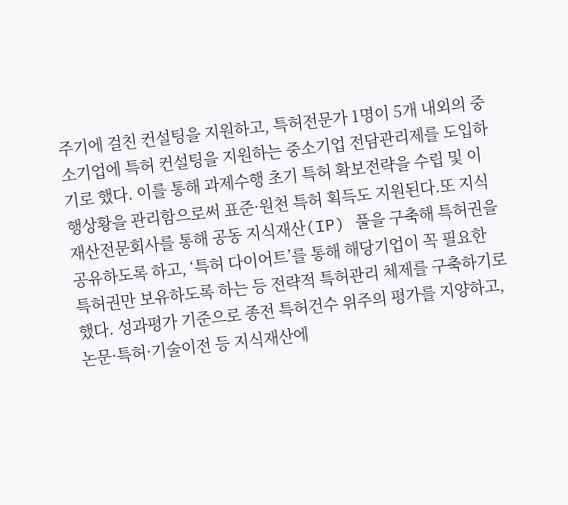주기에 걸친 컨설팅을 지원하고, 특허전문가 1명이 5개 내외의 중소기업에 특허 컨설팅을 지원하는 중소기업 전담관리제를 도입하기로 했다. 이를 통해 과제수행 초기 특허 확보전략을 수립 및 이행상황을 관리함으로써 표준·원천 특허 획득도 지원된다.또 지식재산전문회사를 통해 공동 지식재산(IP) 풀을 구축해 특허권을 공유하도록 하고, ‘특허 다이어트’를 통해 해당기업이 꼭 필요한 특허권만 보유하도록 하는 등 전략적 특허관리 체제를 구축하기로 했다. 성과평가 기준으로 종전 특허건수 위주의 평가를 지양하고, 논문·특허·기술이전 등 지식재산에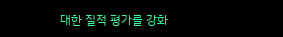대한 질적 평가를 강화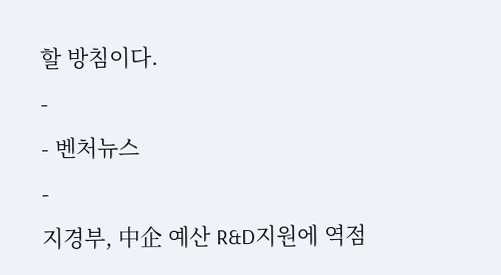할 방침이다.
-
- 벤처뉴스
-
지경부, 中企 예산 R&D지원에 역점